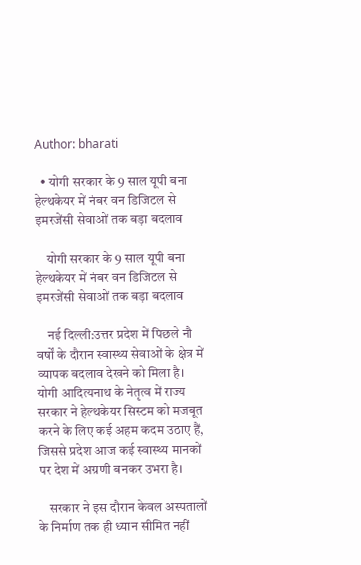Author: bharati

  • योगी सरकार के 9 साल यूपी बना हेल्थकेयर में नंबर वन डिजिटल से इमरजेंसी सेवाओं तक बड़ा बदलाव

    योगी सरकार के 9 साल यूपी बना हेल्थकेयर में नंबर वन डिजिटल से इमरजेंसी सेवाओं तक बड़ा बदलाव

    नई दिल्ली:उत्तर प्रदेश में पिछले नौ वर्षों के दौरान स्वास्थ्य सेवाओं के क्षेत्र में व्यापक बदलाव देखने को मिला है। योगी आदित्यनाथ के नेतृत्व में राज्य सरकार ने हेल्थकेयर सिस्टम को मजबूत करने के लिए कई अहम कदम उठाए हैं, जिससे प्रदेश आज कई स्वास्थ्य मानकों पर देश में अग्रणी बनकर उभरा है।

    सरकार ने इस दौरान केवल अस्पतालों के निर्माण तक ही ध्यान सीमित नहीं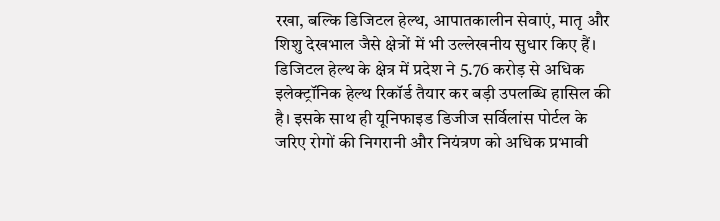रखा, बल्कि डिजिटल हेल्थ, आपातकालीन सेवाएं, मातृ और शिशु देखभाल जैसे क्षेत्रों में भी उल्लेखनीय सुधार किए हैं। डिजिटल हेल्थ के क्षेत्र में प्रदेश ने 5.76 करोड़ से अधिक इलेक्ट्रॉनिक हेल्थ रिकॉर्ड तैयार कर बड़ी उपलब्धि हासिल की है। इसके साथ ही यूनिफाइड डिजीज सर्विलांस पोर्टल के जरिए रोगों की निगरानी और नियंत्रण को अधिक प्रभावी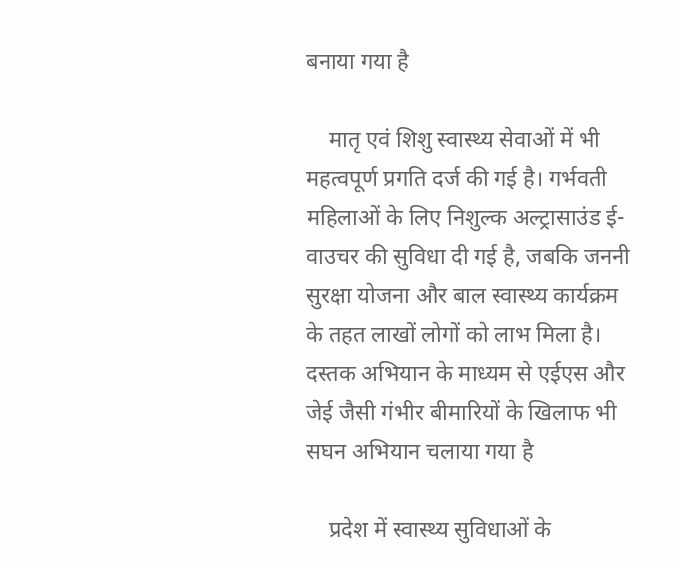बनाया गया है

    मातृ एवं शिशु स्वास्थ्य सेवाओं में भी महत्वपूर्ण प्रगति दर्ज की गई है। गर्भवती महिलाओं के लिए निशुल्क अल्ट्रासाउंड ई-वाउचर की सुविधा दी गई है, जबकि जननी सुरक्षा योजना और बाल स्वास्थ्य कार्यक्रम के तहत लाखों लोगों को लाभ मिला है। दस्तक अभियान के माध्यम से एईएस और जेई जैसी गंभीर बीमारियों के खिलाफ भी सघन अभियान चलाया गया है

    प्रदेश में स्वास्थ्य सुविधाओं के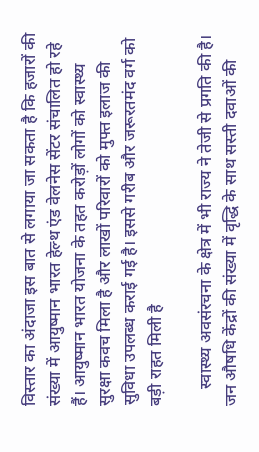विस्तार का अंदाजा इस बात से लगाया जा सकता है कि हजारों की संख्या में आयुष्मान भारत हेल्थ एंड वेलनेस सेंटर संचालित हो रहे हैं। आयुष्मान भारत योजना के तहत करोड़ों लोगों को स्वास्थ्य सुरक्षा कवच मिला है और लाखों परिवारों को मुफ्त इलाज की सुविधा उपलब्ध कराई गई है। इससे गरीब और जरूरतमंद वर्ग को बड़ी राहत मिली है

    स्वास्थ्य अवसंरचना के क्षेत्र में भी राज्य ने तेजी से प्रगति की है। जन औषधि केंद्रों की संख्या में वृद्धि के साथ सस्ती दवाओं की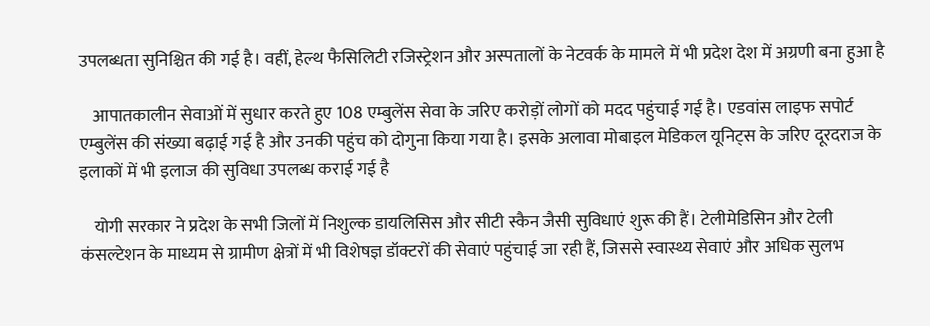उपलब्धता सुनिश्चित की गई है। वहीं, हेल्थ फैसिलिटी रजिस्ट्रेशन और अस्पतालों के नेटवर्क के मामले में भी प्रदेश देश में अग्रणी बना हुआ है

    आपातकालीन सेवाओं में सुधार करते हुए 108 एम्बुलेंस सेवा के जरिए करोड़ों लोगों को मदद पहुंचाई गई है। एडवांस लाइफ सपोर्ट एम्बुलेंस की संख्या बढ़ाई गई है और उनकी पहुंच को दोगुना किया गया है। इसके अलावा मोबाइल मेडिकल यूनिट्स के जरिए दूरदराज के इलाकों में भी इलाज की सुविधा उपलब्ध कराई गई है

    योगी सरकार ने प्रदेश के सभी जिलों में निशुल्क डायलिसिस और सीटी स्कैन जैसी सुविधाएं शुरू की हैं। टेलीमेडिसिन और टेली कंसल्टेशन के माध्यम से ग्रामीण क्षेत्रों में भी विशेषज्ञ डॉक्टरों की सेवाएं पहुंचाई जा रही हैं, जिससे स्वास्थ्य सेवाएं और अधिक सुलभ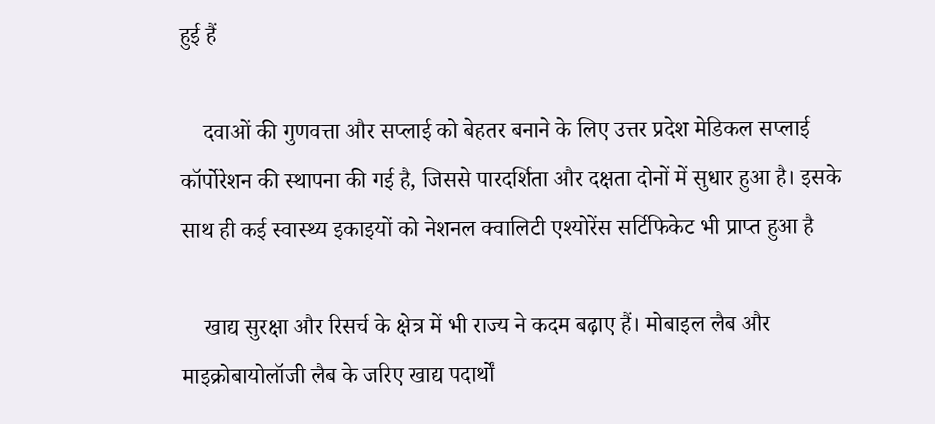हुई हैं

    दवाओं की गुणवत्ता और सप्लाई को बेहतर बनाने के लिए उत्तर प्रदेश मेडिकल सप्लाई कॉर्पोरेशन की स्थापना की गई है, जिससे पारदर्शिता और दक्षता दोनों में सुधार हुआ है। इसके साथ ही कई स्वास्थ्य इकाइयों को नेशनल क्वालिटी एश्योरेंस सर्टिफिकेट भी प्राप्त हुआ है

    खाद्य सुरक्षा और रिसर्च के क्षेत्र में भी राज्य ने कदम बढ़ाए हैं। मोबाइल लैब और माइक्रोबायोलॉजी लैब के जरिए खाद्य पदार्थों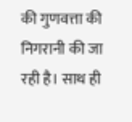की गुणवत्ता की निगरानी की जा रही है। साथ ही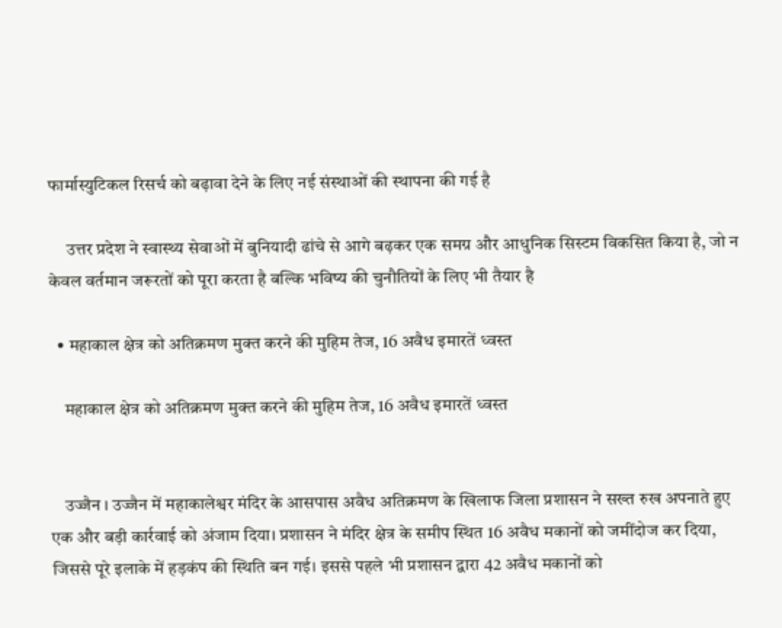फार्मास्युटिकल रिसर्च को बढ़ावा देने के लिए नई संस्थाओं की स्थापना की गई है

     उत्तर प्रदेश ने स्वास्थ्य सेवाओं में बुनियादी ढांचे से आगे बढ़कर एक समग्र और आधुनिक सिस्टम विकसित किया है, जो न केवल वर्तमान जरूरतों को पूरा करता है बल्कि भविष्य की चुनौतियों के लिए भी तैयार है

  • महाकाल क्षेत्र को अतिक्रमण मुक्त करने की मुहिम तेज, 16 अवैध इमारतें ध्वस्त

    महाकाल क्षेत्र को अतिक्रमण मुक्त करने की मुहिम तेज, 16 अवैध इमारतें ध्वस्त


    उज्जैन । उज्जैन में महाकालेश्वर मंदिर के आसपास अवैध अतिक्रमण के खिलाफ जिला प्रशासन ने सख्त रुख अपनाते हुए एक और बड़ी कार्रवाई को अंजाम दिया। प्रशासन ने मंदिर क्षेत्र के समीप स्थित 16 अवैध मकानों को जमींदोज कर दिया, जिससे पूरे इलाके में हड़कंप की स्थिति बन गई। इससे पहले भी प्रशासन द्वारा 42 अवैध मकानों को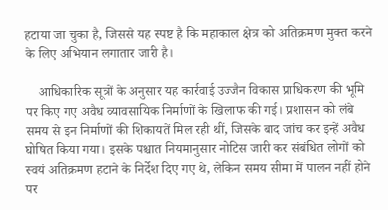हटाया जा चुका है, जिससे यह स्पष्ट है कि महाकाल क्षेत्र को अतिक्रमण मुक्त करने के लिए अभियान लगातार जारी है।

    आधिकारिक सूत्रों के अनुसार यह कार्रवाई उज्जैन विकास प्राधिकरण की भूमि पर किए गए अवैध व्यावसायिक निर्माणों के खिलाफ की गई। प्रशासन को लंबे समय से इन निर्माणों की शिकायतें मिल रही थीं, जिसके बाद जांच कर इन्हें अवैध घोषित किया गया। इसके पश्चात नियमानुसार नोटिस जारी कर संबंधित लोगों को स्वयं अतिक्रमण हटाने के निर्देश दिए गए थे, लेकिन समय सीमा में पालन नहीं होने पर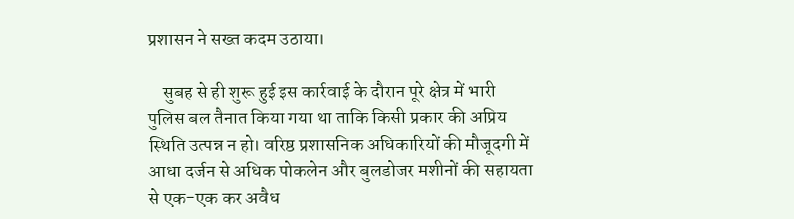प्रशासन ने सख्त कदम उठाया।

    सुबह से ही शुरू हुई इस कार्रवाई के दौरान पूरे क्षेत्र में भारी पुलिस बल तैनात किया गया था ताकि किसी प्रकार की अप्रिय स्थिति उत्पन्न न हो। वरिष्ठ प्रशासनिक अधिकारियों की मौजूदगी में आधा दर्जन से अधिक पोकलेन और बुलडोजर मशीनों की सहायता से एक-एक कर अवैध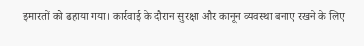इमारतों को ढहाया गया। कार्रवाई के दौरान सुरक्षा और कानून व्यवस्था बनाए रखने के लिए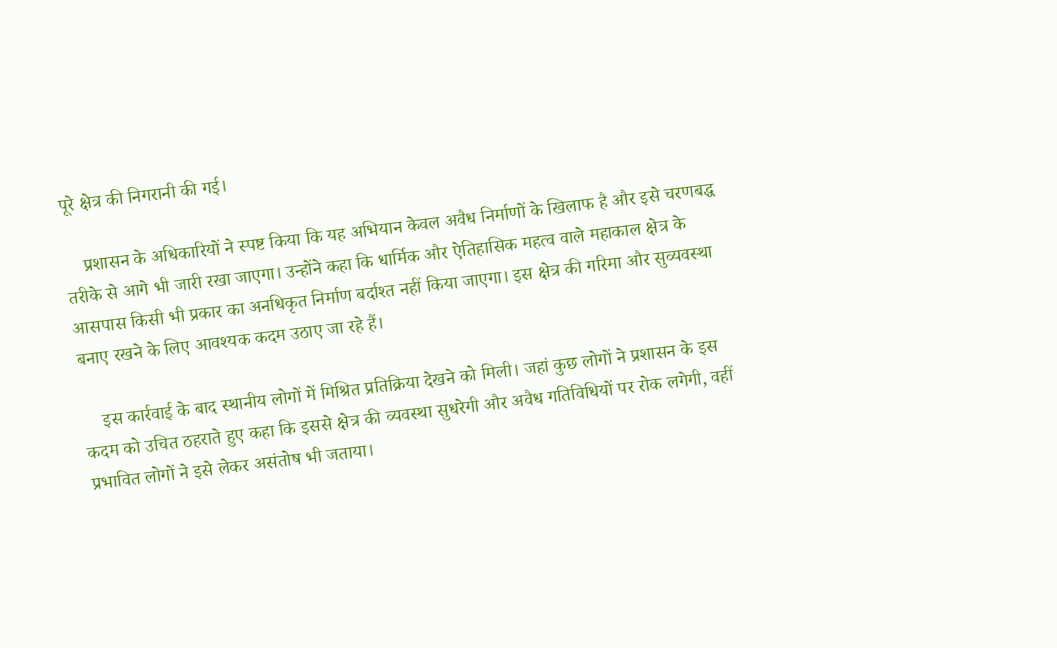पूरे क्षेत्र की निगरानी की गई।

    प्रशासन के अधिकारियों ने स्पष्ट किया कि यह अभियान केवल अवैध निर्माणों के खिलाफ है और इसे चरणबद्ध तरीके से आगे भी जारी रखा जाएगा। उन्होंने कहा कि धार्मिक और ऐतिहासिक महत्व वाले महाकाल क्षेत्र के आसपास किसी भी प्रकार का अनधिकृत निर्माण बर्दाश्त नहीं किया जाएगा। इस क्षेत्र की गरिमा और सुव्यवस्था बनाए रखने के लिए आवश्यक कदम उठाए जा रहे हैं।

    इस कार्रवाई के बाद स्थानीय लोगों में मिश्रित प्रतिक्रिया देखने को मिली। जहां कुछ लोगों ने प्रशासन के इस कदम को उचित ठहराते हुए कहा कि इससे क्षेत्र की व्यवस्था सुधरेगी और अवैध गतिविधियों पर रोक लगेगी, वहीं प्रभावित लोगों ने इसे लेकर असंतोष भी जताया।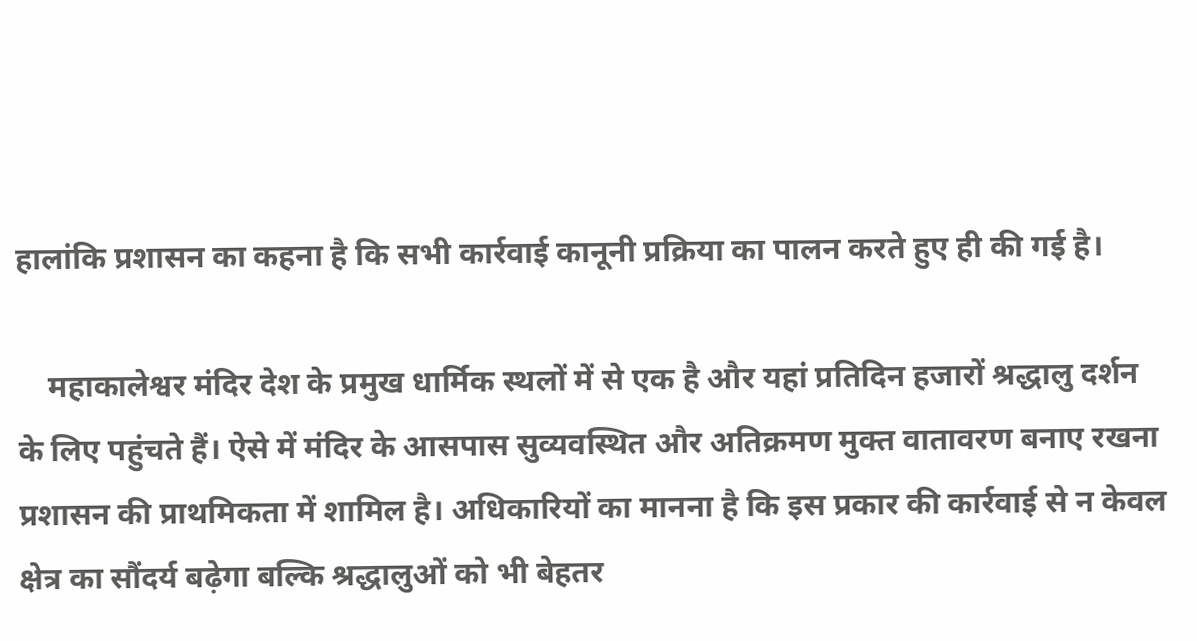हालांकि प्रशासन का कहना है कि सभी कार्रवाई कानूनी प्रक्रिया का पालन करते हुए ही की गई है।

    महाकालेश्वर मंदिर देश के प्रमुख धार्मिक स्थलों में से एक है और यहां प्रतिदिन हजारों श्रद्धालु दर्शन के लिए पहुंचते हैं। ऐसे में मंदिर के आसपास सुव्यवस्थित और अतिक्रमण मुक्त वातावरण बनाए रखना प्रशासन की प्राथमिकता में शामिल है। अधिकारियों का मानना है कि इस प्रकार की कार्रवाई से न केवल क्षेत्र का सौंदर्य बढ़ेगा बल्कि श्रद्धालुओं को भी बेहतर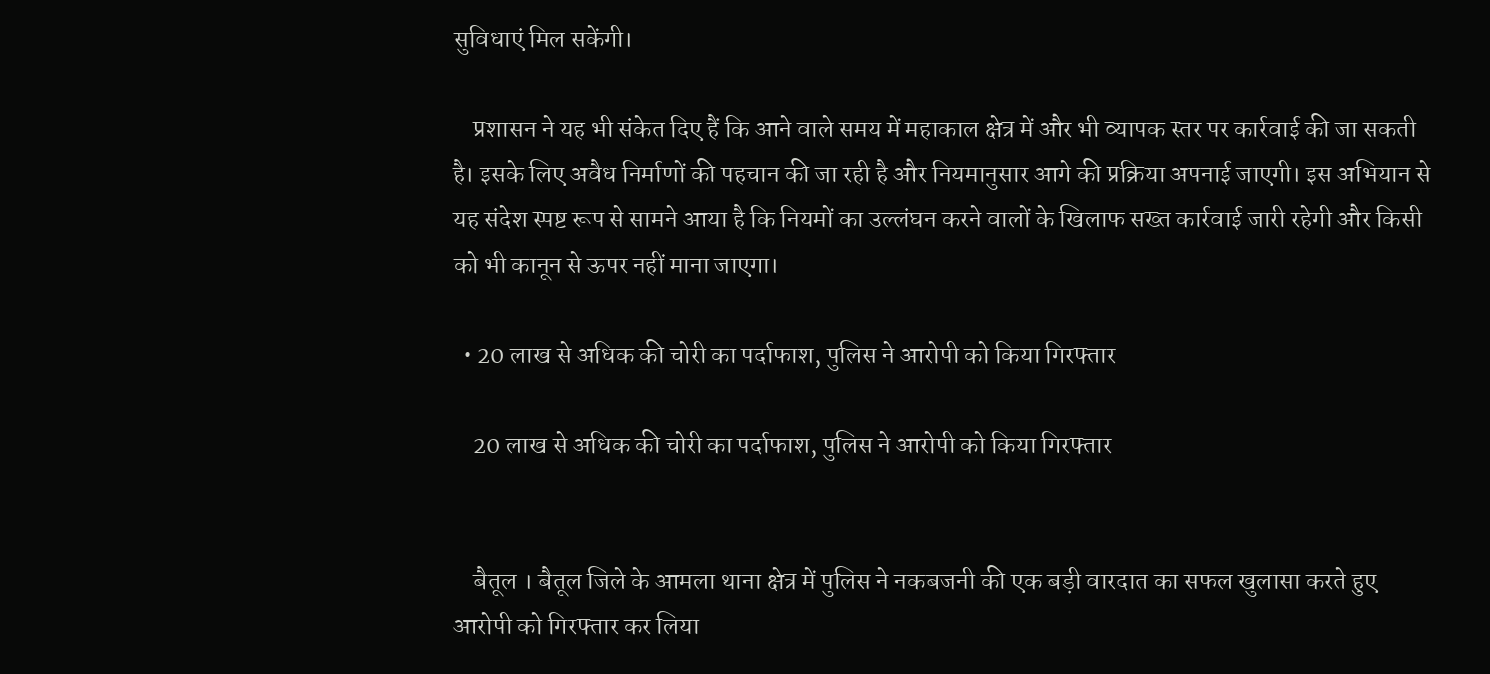सुविधाएं मिल सकेंगी।

    प्रशासन ने यह भी संकेत दिए हैं कि आने वाले समय में महाकाल क्षेत्र में और भी व्यापक स्तर पर कार्रवाई की जा सकती है। इसके लिए अवैध निर्माणों की पहचान की जा रही है और नियमानुसार आगे की प्रक्रिया अपनाई जाएगी। इस अभियान से यह संदेश स्पष्ट रूप से सामने आया है कि नियमों का उल्लंघन करने वालों के खिलाफ सख्त कार्रवाई जारी रहेगी और किसी को भी कानून से ऊपर नहीं माना जाएगा।

  • 20 लाख से अधिक की चोरी का पर्दाफाश, पुलिस ने आरोपी को किया गिरफ्तार

    20 लाख से अधिक की चोरी का पर्दाफाश, पुलिस ने आरोपी को किया गिरफ्तार


    बैतूल । बैतूल जिले के आमला थाना क्षेत्र में पुलिस ने नकबजनी की एक बड़ी वारदात का सफल खुलासा करते हुए आरोपी को गिरफ्तार कर लिया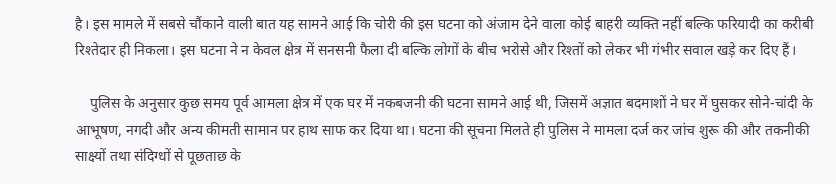है। इस मामले में सबसे चौंकाने वाली बात यह सामने आई कि चोरी की इस घटना को अंजाम देने वाला कोई बाहरी व्यक्ति नहीं बल्कि फरियादी का करीबी रिश्तेदार ही निकला। इस घटना ने न केवल क्षेत्र में सनसनी फैला दी बल्कि लोगों के बीच भरोसे और रिश्तों को लेकर भी गंभीर सवाल खड़े कर दिए हैं।

    पुलिस के अनुसार कुछ समय पूर्व आमला क्षेत्र में एक घर में नकबजनी की घटना सामने आई थी, जिसमें अज्ञात बदमाशों ने घर में घुसकर सोने-चांदी के आभूषण, नगदी और अन्य कीमती सामान पर हाथ साफ कर दिया था। घटना की सूचना मिलते ही पुलिस ने मामला दर्ज कर जांच शुरू की और तकनीकी साक्ष्यों तथा संदिग्धों से पूछताछ के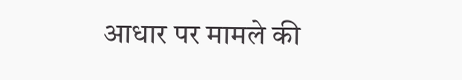आधार पर मामले की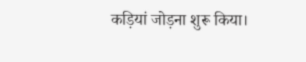कड़ियां जोड़ना शुरू किया।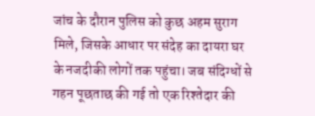जांच के दौरान पुलिस को कुछ अहम सुराग मिले, जिसके आधार पर संदेह का दायरा घर के नजदीकी लोगों तक पहुंचा। जब संदिग्धों से गहन पूछताछ की गई तो एक रिश्तेदार की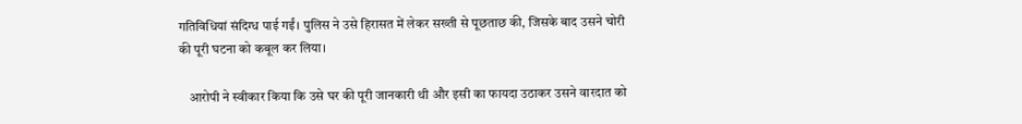गतिविधियां संदिग्ध पाई गईं। पुलिस ने उसे हिरासत में लेकर सख्ती से पूछताछ की, जिसके बाद उसने चोरी की पूरी घटना को कबूल कर लिया।

    आरोपी ने स्वीकार किया कि उसे घर की पूरी जानकारी थी और इसी का फायदा उठाकर उसने वारदात को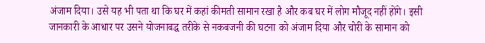अंजाम दिया। उसे यह भी पता था कि घर में कहां कीमती सामान रखा है और कब घर में लोग मौजूद नहीं होंगे। इसी जानकारी के आधार पर उसने योजनाबद्ध तरीके से नकबजनी की घटना को अंजाम दिया और चोरी के सामान को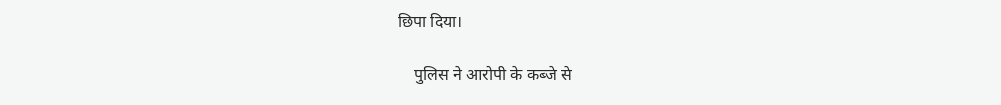छिपा दिया।

    पुलिस ने आरोपी के कब्जे से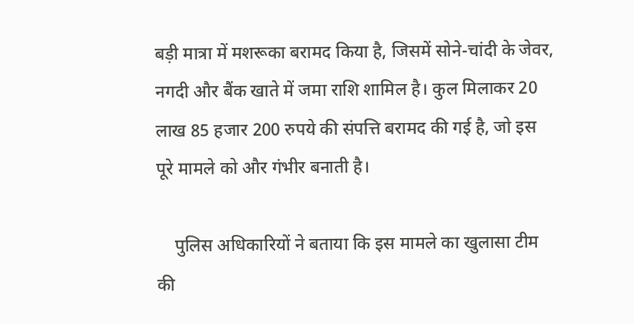बड़ी मात्रा में मशरूका बरामद किया है, जिसमें सोने-चांदी के जेवर, नगदी और बैंक खाते में जमा राशि शामिल है। कुल मिलाकर 20 लाख 85 हजार 200 रुपये की संपत्ति बरामद की गई है, जो इस पूरे मामले को और गंभीर बनाती है।

    पुलिस अधिकारियों ने बताया कि इस मामले का खुलासा टीम की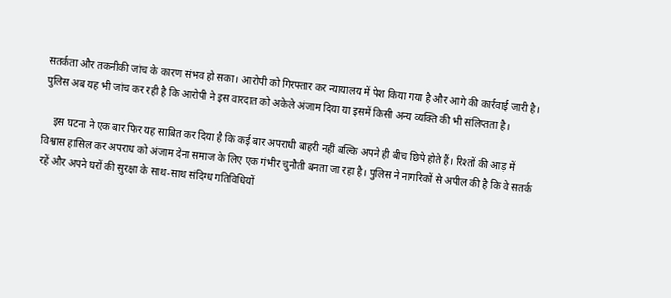सतर्कता और तकनीकी जांच के कारण संभव हो सका। आरोपी को गिरफ्तार कर न्यायालय में पेश किया गया है और आगे की कार्रवाई जारी है। पुलिस अब यह भी जांच कर रही है कि आरोपी ने इस वारदात को अकेले अंजाम दिया या इसमें किसी अन्य व्यक्ति की भी संलिप्तता है।

    इस घटना ने एक बार फिर यह साबित कर दिया है कि कई बार अपराधी बाहरी नहीं बल्कि अपने ही बीच छिपे होते हैं। रिश्तों की आड़ में विश्वास हासिल कर अपराध को अंजाम देना समाज के लिए एक गंभीर चुनौती बनता जा रहा है। पुलिस ने नागरिकों से अपील की है कि वे सतर्क रहें और अपने घरों की सुरक्षा के साथ-साथ संदिग्ध गतिविधियों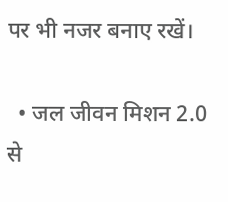पर भी नजर बनाए रखें।

  • जल जीवन मिशन 2.0 से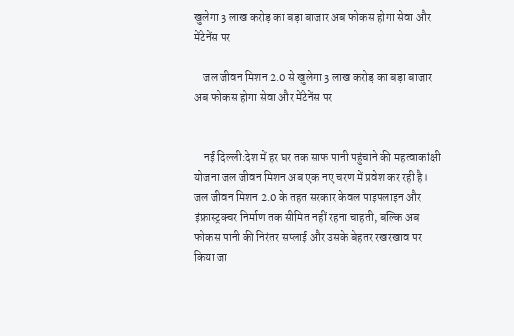खुलेगा 3 लाख करोड़ का बड़ा बाजार अब फोकस होगा सेवा और मेंटेनेंस पर

    जल जीवन मिशन 2.0 से खुलेगा 3 लाख करोड़ का बड़ा बाजार अब फोकस होगा सेवा और मेंटेनेंस पर


    नई दिल्ली:देश में हर घर तक साफ पानी पहुंचाने की महत्वाकांक्षी योजना जल जीवन मिशन अब एक नए चरण में प्रवेश कर रही है। जल जीवन मिशन 2.0 के तहत सरकार केवल पाइपलाइन और इंफ्रास्ट्रक्चर निर्माण तक सीमित नहीं रहना चाहती, बल्कि अब फोकस पानी की निरंतर सप्लाई और उसके बेहतर रखरखाव पर किया जा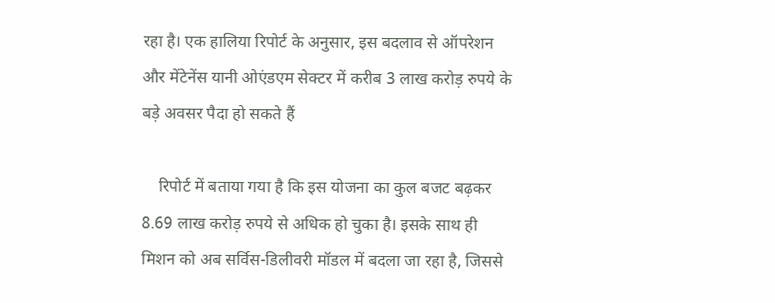रहा है। एक हालिया रिपोर्ट के अनुसार, इस बदलाव से ऑपरेशन और मेंटेनेंस यानी ओएंडएम सेक्टर में करीब 3 लाख करोड़ रुपये के बड़े अवसर पैदा हो सकते हैं

    रिपोर्ट में बताया गया है कि इस योजना का कुल बजट बढ़कर 8.69 लाख करोड़ रुपये से अधिक हो चुका है। इसके साथ ही मिशन को अब सर्विस-डिलीवरी मॉडल में बदला जा रहा है, जिससे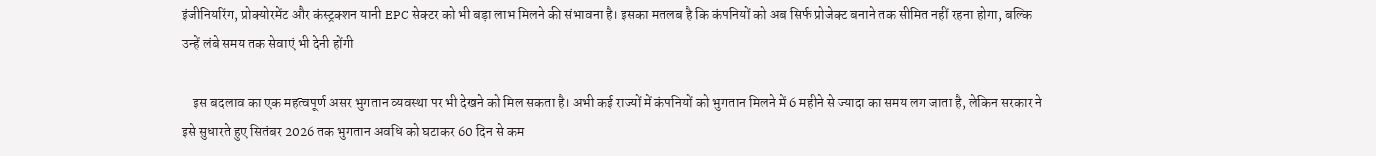इंजीनियरिंग, प्रोक्योरमेंट और कंस्ट्रक्शन यानी EPC सेक्टर को भी बड़ा लाभ मिलने की संभावना है। इसका मतलब है कि कंपनियों को अब सिर्फ प्रोजेक्ट बनाने तक सीमित नहीं रहना होगा, बल्कि उन्हें लंबे समय तक सेवाएं भी देनी होंगी

    इस बदलाव का एक महत्वपूर्ण असर भुगतान व्यवस्था पर भी देखने को मिल सकता है। अभी कई राज्यों में कंपनियों को भुगतान मिलने में 6 महीने से ज्यादा का समय लग जाता है, लेकिन सरकार ने इसे सुधारते हुए सितंबर 2026 तक भुगतान अवधि को घटाकर 60 दिन से कम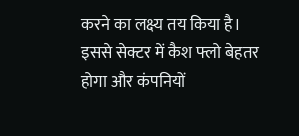करने का लक्ष्य तय किया है। इससे सेक्टर में कैश फ्लो बेहतर होगा और कंपनियों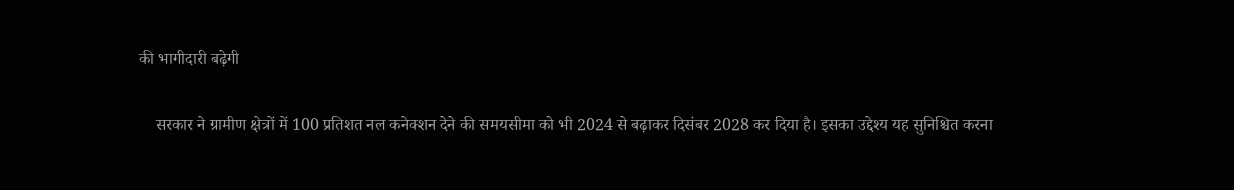की भागीदारी बढ़ेगी

    सरकार ने ग्रामीण क्षेत्रों में 100 प्रतिशत नल कनेक्शन देने की समयसीमा को भी 2024 से बढ़ाकर दिसंबर 2028 कर दिया है। इसका उद्देश्य यह सुनिश्चित करना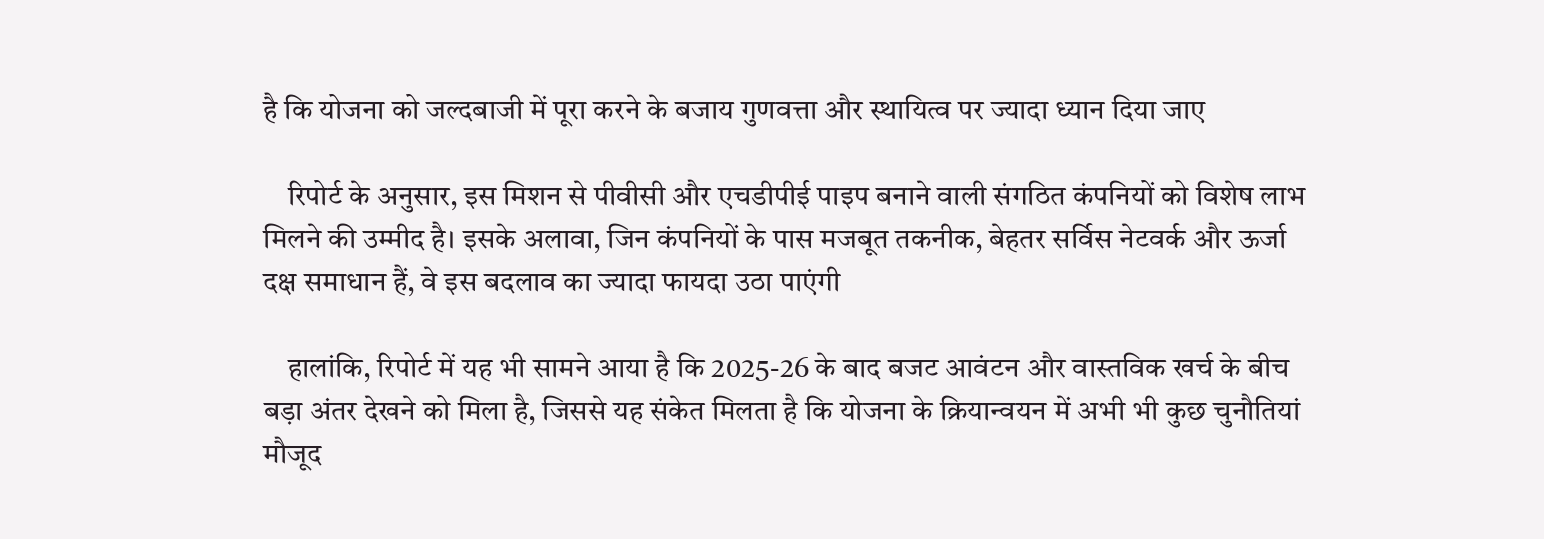है कि योजना को जल्दबाजी में पूरा करने के बजाय गुणवत्ता और स्थायित्व पर ज्यादा ध्यान दिया जाए

    रिपोर्ट के अनुसार, इस मिशन से पीवीसी और एचडीपीई पाइप बनाने वाली संगठित कंपनियों को विशेष लाभ मिलने की उम्मीद है। इसके अलावा, जिन कंपनियों के पास मजबूत तकनीक, बेहतर सर्विस नेटवर्क और ऊर्जा दक्ष समाधान हैं, वे इस बदलाव का ज्यादा फायदा उठा पाएंगी

    हालांकि, रिपोर्ट में यह भी सामने आया है कि 2025-26 के बाद बजट आवंटन और वास्तविक खर्च के बीच बड़ा अंतर देखने को मिला है, जिससे यह संकेत मिलता है कि योजना के क्रियान्वयन में अभी भी कुछ चुनौतियां मौजूद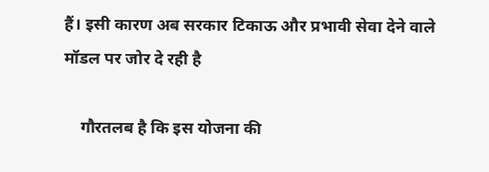हैं। इसी कारण अब सरकार टिकाऊ और प्रभावी सेवा देने वाले मॉडल पर जोर दे रही है

    गौरतलब है कि इस योजना की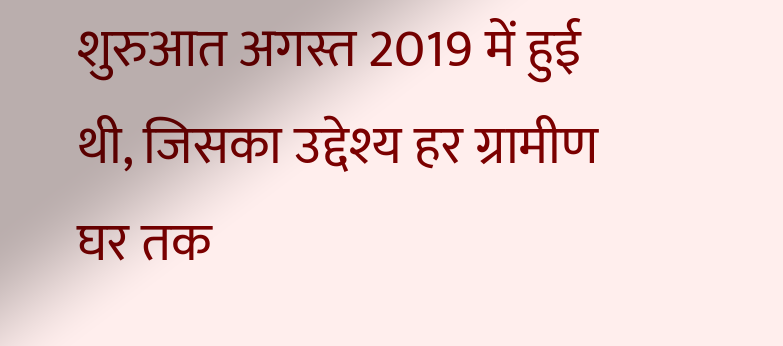शुरुआत अगस्त 2019 में हुई थी, जिसका उद्देश्य हर ग्रामीण घर तक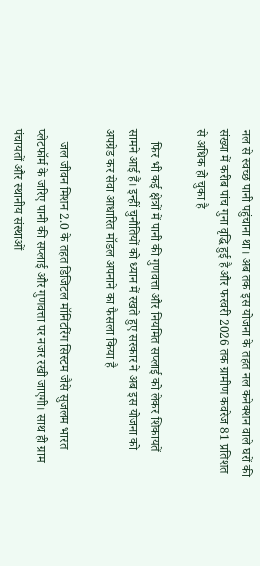नल से स्वच्छ पानी पहुंचाना था। अब तक इस योजना के तहत नल कनेक्शन वाले घरों की संख्या में करीब पांच गुना वृद्धि हुई है और फरवरी 2026 तक ग्रामीण कवरेज 81 प्रतिशत से अधिक हो चुका है

    फिर भी कई क्षेत्रों में पानी की गुणवत्ता और नियमित सप्लाई को लेकर शिकायतें सामने आई हैं। इन्हीं चुनौतियों को ध्यान में रखते हुए सरकार ने अब इस योजना को अपग्रेड कर सेवा आधारित मॉडल अपनाने का फैसला किया है

    जल जीवन मिशन 2.0 के तहत डिजिटल मॉनिटरिंग सिस्टम जैसे सुजलम भारत प्लेटफॉर्म के जरिए पानी की सप्लाई और गुणवत्ता पर नजर रखी जाएगी। साथ ही ग्राम पंचायतों और स्थानीय संस्थाओं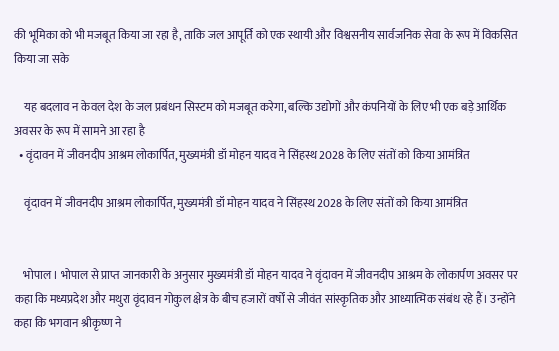की भूमिका को भी मजबूत किया जा रहा है, ताकि जल आपूर्ति को एक स्थायी और विश्वसनीय सार्वजनिक सेवा के रूप में विकसित किया जा सके

    यह बदलाव न केवल देश के जल प्रबंधन सिस्टम को मजबूत करेगा, बल्कि उद्योगों और कंपनियों के लिए भी एक बड़े आर्थिक अवसर के रूप में सामने आ रहा है
  • वृंदावन में जीवनदीप आश्रम लोकार्पित, मुख्यमंत्री डॉ मोहन यादव ने सिंहस्थ 2028 के लिए संतों को किया आमंत्रित

    वृंदावन में जीवनदीप आश्रम लोकार्पित, मुख्यमंत्री डॉ मोहन यादव ने सिंहस्थ 2028 के लिए संतों को किया आमंत्रित


    भोपाल । भोपाल से प्राप्त जानकारी के अनुसार मुख्यमंत्री डॉ मोहन यादव ने वृंदावन में जीवनदीप आश्रम के लोकार्पण अवसर पर कहा कि मध्यप्रदेश और मथुरा वृंदावन गोकुल क्षेत्र के बीच हजारों वर्षों से जीवंत सांस्कृतिक और आध्यात्मिक संबंध रहे हैं। उन्होंने कहा कि भगवान श्रीकृष्ण ने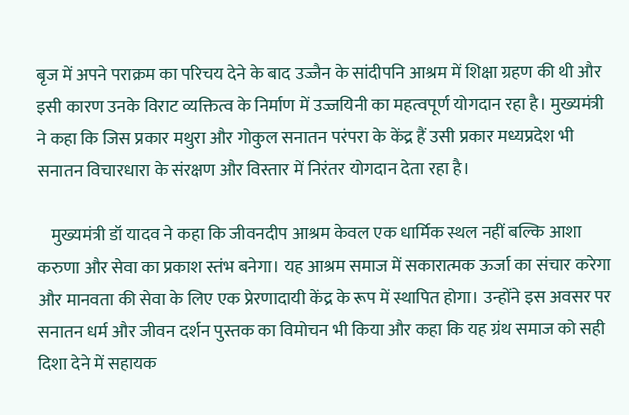बृज में अपने पराक्रम का परिचय देने के बाद उज्जैन के सांदीपनि आश्रम में शिक्षा ग्रहण की थी और इसी कारण उनके विराट व्यक्तित्व के निर्माण में उज्जयिनी का महत्वपूर्ण योगदान रहा है। मुख्यमंत्री ने कहा कि जिस प्रकार मथुरा और गोकुल सनातन परंपरा के केंद्र हैं उसी प्रकार मध्यप्रदेश भी सनातन विचारधारा के संरक्षण और विस्तार में निरंतर योगदान देता रहा है।

    मुख्यमंत्री डॉ यादव ने कहा कि जीवनदीप आश्रम केवल एक धार्मिक स्थल नहीं बल्कि आशा करुणा और सेवा का प्रकाश स्तंभ बनेगा। यह आश्रम समाज में सकारात्मक ऊर्जा का संचार करेगा और मानवता की सेवा के लिए एक प्रेरणादायी केंद्र के रूप में स्थापित होगा। उन्होंने इस अवसर पर सनातन धर्म और जीवन दर्शन पुस्तक का विमोचन भी किया और कहा कि यह ग्रंथ समाज को सही दिशा देने में सहायक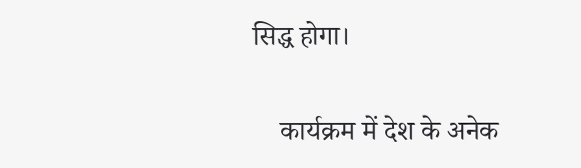सिद्ध होगा।

    कार्यक्रम में देश के अनेक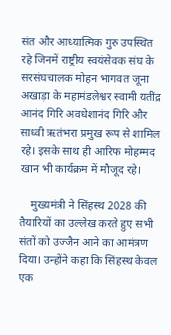संत और आध्यात्मिक गुरु उपस्थित रहे जिनमें राष्ट्रीय स्वयंसेवक संघ के सरसंघचालक मोहन भागवत जूना अखाड़ा के महामंडलेश्वर स्वामी यतींद्र आनंद गिरि अवधेशानंद गिरि और साध्वी ऋतंभरा प्रमुख रूप से शामिल रहे। इसके साथ ही आरिफ मोहम्मद खान भी कार्यक्रम में मौजूद रहे।

    मुख्यमंत्री ने सिंहस्थ 2028 की तैयारियों का उल्लेख करते हुए सभी संतों को उज्जैन आने का आमंत्रण दिया। उन्होंने कहा कि सिंहस्थ केवल एक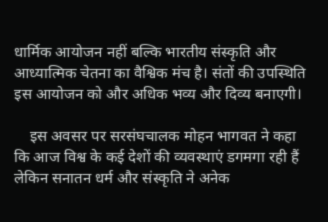धार्मिक आयोजन नहीं बल्कि भारतीय संस्कृति और आध्यात्मिक चेतना का वैश्विक मंच है। संतों की उपस्थिति इस आयोजन को और अधिक भव्य और दिव्य बनाएगी।

    इस अवसर पर सरसंघचालक मोहन भागवत ने कहा कि आज विश्व के कई देशों की व्यवस्थाएं डगमगा रही हैं लेकिन सनातन धर्म और संस्कृति ने अनेक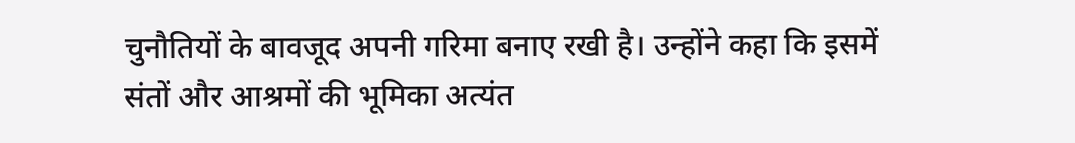चुनौतियों के बावजूद अपनी गरिमा बनाए रखी है। उन्होंने कहा कि इसमें संतों और आश्रमों की भूमिका अत्यंत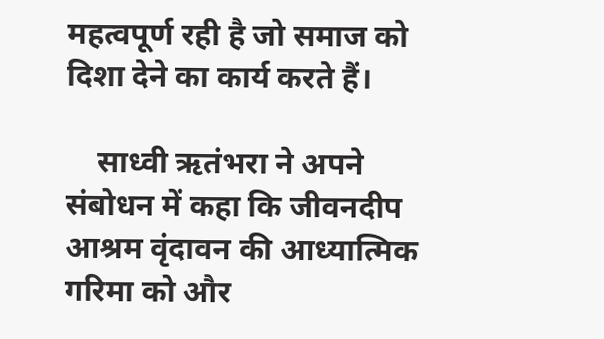महत्वपूर्ण रही है जो समाज को दिशा देने का कार्य करते हैं।

    साध्वी ऋतंभरा ने अपने संबोधन में कहा कि जीवनदीप आश्रम वृंदावन की आध्यात्मिक गरिमा को और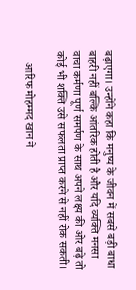बढ़ाएगा। उन्होंने कहा कि मनुष्य के जीवन में सबसे बड़ी बाधा बाहरी नहीं बल्कि आंतरिक होती है और यदि व्यक्ति मनसा वाचा कर्मणा पूर्ण समर्पण के साथ अपने लक्ष्य की ओर बढ़े तो कोई भी शक्ति उसे सफलता प्राप्त करने से नहीं रोक सकती।

    आरिफ मोहम्मद खान ने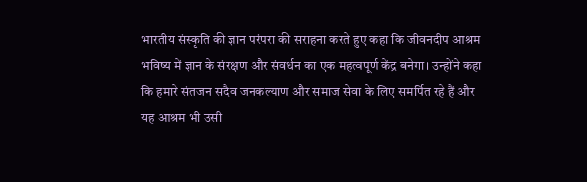भारतीय संस्कृति की ज्ञान परंपरा की सराहना करते हुए कहा कि जीवनदीप आश्रम भविष्य में ज्ञान के संरक्षण और संवर्धन का एक महत्वपूर्ण केंद्र बनेगा। उन्होंने कहा कि हमारे संतजन सदैव जनकल्याण और समाज सेवा के लिए समर्पित रहे हैं और यह आश्रम भी उसी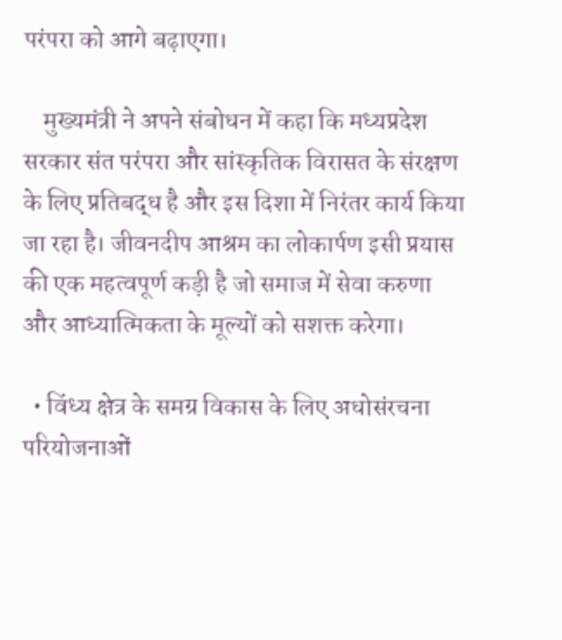परंपरा को आगे बढ़ाएगा।

    मुख्यमंत्री ने अपने संबोधन में कहा कि मध्यप्रदेश सरकार संत परंपरा और सांस्कृतिक विरासत के संरक्षण के लिए प्रतिबद्ध है और इस दिशा में निरंतर कार्य किया जा रहा है। जीवनदीप आश्रम का लोकार्पण इसी प्रयास की एक महत्वपूर्ण कड़ी है जो समाज में सेवा करुणा और आध्यात्मिकता के मूल्यों को सशक्त करेगा।

  • विंध्य क्षेत्र के समग्र विकास के लिए अधोसंरचना परियोजनाओं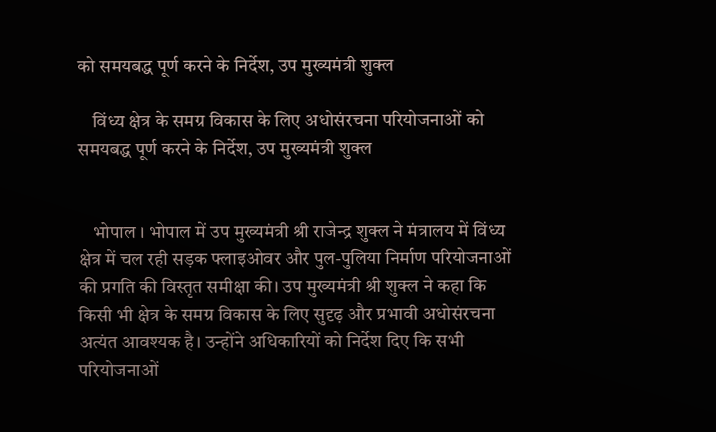को समयबद्ध पूर्ण करने के निर्देश, उप मुख्यमंत्री शुक्ल

    विंध्य क्षेत्र के समग्र विकास के लिए अधोसंरचना परियोजनाओं को समयबद्ध पूर्ण करने के निर्देश, उप मुख्यमंत्री शुक्ल


    भोपाल । भोपाल में उप मुख्यमंत्री श्री राजेन्द्र शुक्ल ने मंत्रालय में विंध्य क्षेत्र में चल रही सड़क फ्लाइओवर और पुल-पुलिया निर्माण परियोजनाओं की प्रगति की विस्तृत समीक्षा की। उप मुख्यमंत्री श्री शुक्ल ने कहा कि किसी भी क्षेत्र के समग्र विकास के लिए सुदृढ़ और प्रभावी अधोसंरचना अत्यंत आवश्यक है। उन्होंने अधिकारियों को निर्देश दिए कि सभी परियोजनाओं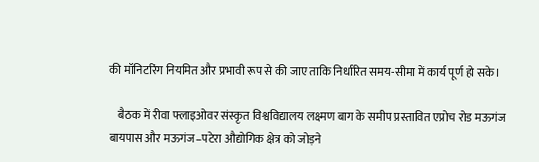की मॉनिटरिंग नियमित और प्रभावी रूप से की जाए ताकि निर्धारित समय-सीमा में कार्य पूर्ण हो सके।

    बैठक में रीवा फ्लाइओवर संस्कृत विश्वविद्यालय लक्ष्मण बाग के समीप प्रस्तावित एप्रोच रोड मऊगंज बायपास और मऊगंज–पटेरा औद्योगिक क्षेत्र को जोड़ने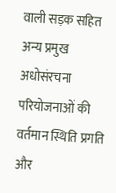वाली सड़क सहित अन्य प्रमुख अधोसंरचना परियोजनाओं की वर्तमान स्थिति प्रगति और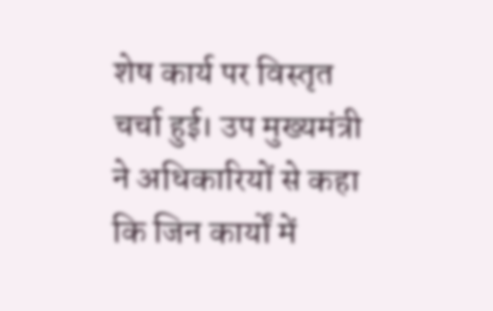शेष कार्य पर विस्तृत चर्चा हुई। उप मुख्यमंत्री ने अधिकारियों से कहा कि जिन कार्यों में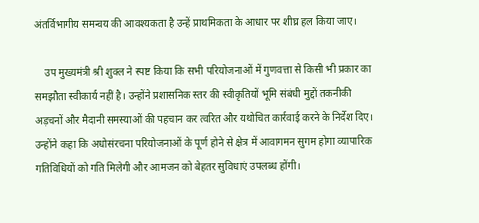अंतर्विभागीय समन्वय की आवश्यकता है उन्हें प्राथमिकता के आधार पर शीघ्र हल किया जाए।

    उप मुख्यमंत्री श्री शुक्ल ने स्पष्ट किया कि सभी परियोजनाओं में गुणवत्ता से किसी भी प्रकार का समझौता स्वीकार्य नहीं है। उन्होंने प्रशासनिक स्तर की स्वीकृतियों भूमि संबंधी मुद्दों तकनीकी अड़चनों और मैदानी समस्याओं की पहचान कर त्वरित और यथोचित कार्रवाई करने के निर्देश दिए। उन्होंने कहा कि अधोसंरचना परियोजनाओं के पूर्ण होने से क्षेत्र में आवागमन सुगम होगा व्यापारिक गतिविधियों को गति मिलेगी और आमजन को बेहतर सुविधाएं उपलब्ध होंगी।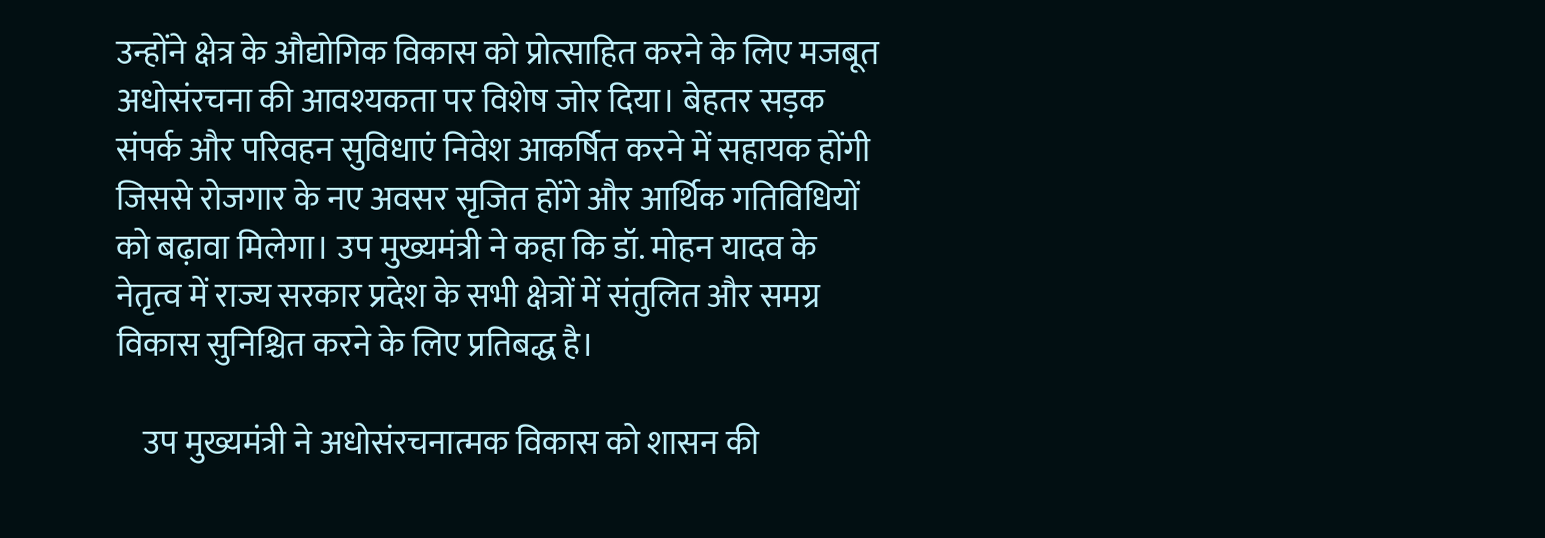उन्होंने क्षेत्र के औद्योगिक विकास को प्रोत्साहित करने के लिए मजबूत अधोसंरचना की आवश्यकता पर विशेष जोर दिया। बेहतर सड़क संपर्क और परिवहन सुविधाएं निवेश आकर्षित करने में सहायक होंगी जिससे रोजगार के नए अवसर सृजित होंगे और आर्थिक गतिविधियों को बढ़ावा मिलेगा। उप मुख्यमंत्री ने कहा कि डॉ. मोहन यादव के नेतृत्व में राज्य सरकार प्रदेश के सभी क्षेत्रों में संतुलित और समग्र विकास सुनिश्चित करने के लिए प्रतिबद्ध है।

    उप मुख्यमंत्री ने अधोसंरचनात्मक विकास को शासन की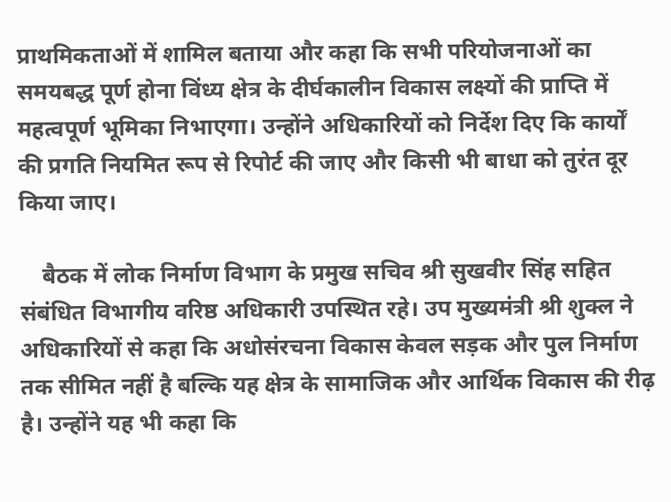प्राथमिकताओं में शामिल बताया और कहा कि सभी परियोजनाओं का समयबद्ध पूर्ण होना विंध्य क्षेत्र के दीर्घकालीन विकास लक्ष्यों की प्राप्ति में महत्वपूर्ण भूमिका निभाएगा। उन्होंने अधिकारियों को निर्देश दिए कि कार्यों की प्रगति नियमित रूप से रिपोर्ट की जाए और किसी भी बाधा को तुरंत दूर किया जाए।

    बैठक में लोक निर्माण विभाग के प्रमुख सचिव श्री सुखवीर सिंह सहित संबंधित विभागीय वरिष्ठ अधिकारी उपस्थित रहे। उप मुख्यमंत्री श्री शुक्ल ने अधिकारियों से कहा कि अधोसंरचना विकास केवल सड़क और पुल निर्माण तक सीमित नहीं है बल्कि यह क्षेत्र के सामाजिक और आर्थिक विकास की रीढ़ है। उन्होंने यह भी कहा कि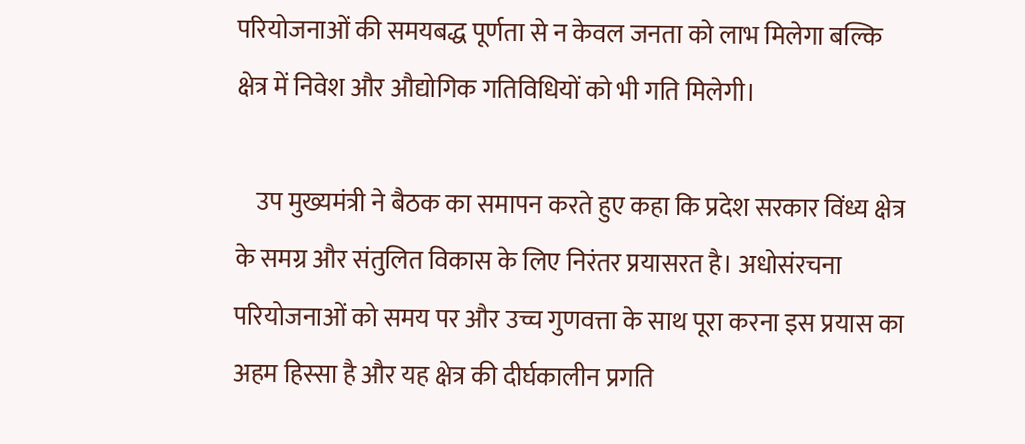परियोजनाओं की समयबद्ध पूर्णता से न केवल जनता को लाभ मिलेगा बल्कि क्षेत्र में निवेश और औद्योगिक गतिविधियों को भी गति मिलेगी।

    उप मुख्यमंत्री ने बैठक का समापन करते हुए कहा कि प्रदेश सरकार विंध्य क्षेत्र के समग्र और संतुलित विकास के लिए निरंतर प्रयासरत है। अधोसंरचना परियोजनाओं को समय पर और उच्च गुणवत्ता के साथ पूरा करना इस प्रयास का अहम हिस्सा है और यह क्षेत्र की दीर्घकालीन प्रगति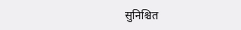सुनिश्चित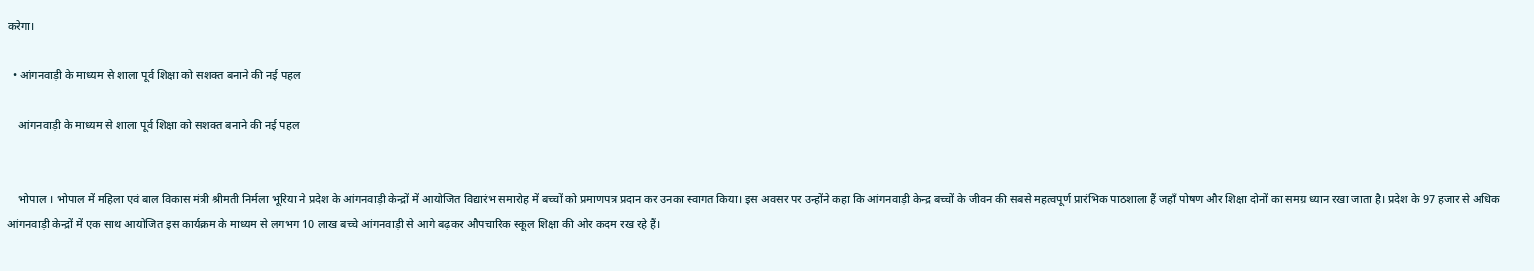करेगा।

  • आंगनवाड़ी के माध्यम से शाला पूर्व शिक्षा को सशक्त बनाने की नई पहल

    आंगनवाड़ी के माध्यम से शाला पूर्व शिक्षा को सशक्त बनाने की नई पहल


    भोपाल । भोपाल में महिला एवं बाल विकास मंत्री श्रीमती निर्मला भूरिया ने प्रदेश के आंगनवाड़ी केन्द्रों में आयोजित विद्यारंभ समारोह में बच्चों को प्रमाणपत्र प्रदान कर उनका स्वागत किया। इस अवसर पर उन्होंने कहा कि आंगनवाड़ी केन्द्र बच्चों के जीवन की सबसे महत्वपूर्ण प्रारंभिक पाठशाला हैं जहाँ पोषण और शिक्षा दोनों का समग्र ध्यान रखा जाता है। प्रदेश के 97 हजार से अधिक आंगनवाड़ी केन्द्रों में एक साथ आयोजित इस कार्यक्रम के माध्यम से लगभग 10 लाख बच्चे आंगनवाड़ी से आगे बढ़कर औपचारिक स्कूल शिक्षा की ओर कदम रख रहे हैं।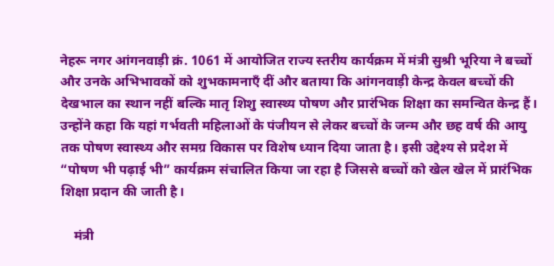नेहरू नगर आंगनवाड़ी क्रं. 1061 में आयोजित राज्य स्तरीय कार्यक्रम में मंत्री सुश्री भूरिया ने बच्चों और उनके अभिभावकों को शुभकामनाएँ दीं और बताया कि आंगनवाड़ी केन्द्र केवल बच्चों की देखभाल का स्थान नहीं बल्कि मातृ शिशु स्वास्थ्य पोषण और प्रारंभिक शिक्षा का समन्वित केन्द्र हैं। उन्होंने कहा कि यहां गर्भवती महिलाओं के पंजीयन से लेकर बच्चों के जन्म और छह वर्ष की आयु तक पोषण स्वास्थ्य और समग्र विकास पर विशेष ध्यान दिया जाता है। इसी उद्देश्य से प्रदेश में “पोषण भी पढ़ाई भी” कार्यक्रम संचालित किया जा रहा है जिससे बच्चों को खेल खेल में प्रारंभिक शिक्षा प्रदान की जाती है।

    मंत्री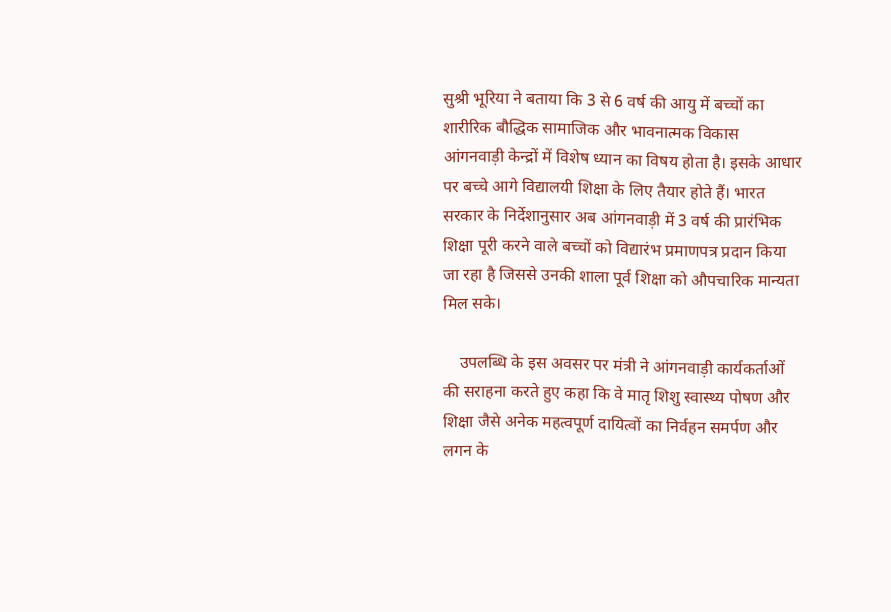सुश्री भूरिया ने बताया कि 3 से 6 वर्ष की आयु में बच्चों का शारीरिक बौद्धिक सामाजिक और भावनात्मक विकास आंगनवाड़ी केन्द्रों में विशेष ध्यान का विषय होता है। इसके आधार पर बच्चे आगे विद्यालयी शिक्षा के लिए तैयार होते हैं। भारत सरकार के निर्देशानुसार अब आंगनवाड़ी में 3 वर्ष की प्रारंभिक शिक्षा पूरी करने वाले बच्चों को विद्यारंभ प्रमाणपत्र प्रदान किया जा रहा है जिससे उनकी शाला पूर्व शिक्षा को औपचारिक मान्यता मिल सके।

    उपलब्धि के इस अवसर पर मंत्री ने आंगनवाड़ी कार्यकर्ताओं की सराहना करते हुए कहा कि वे मातृ शिशु स्वास्थ्य पोषण और शिक्षा जैसे अनेक महत्वपूर्ण दायित्वों का निर्वहन समर्पण और लगन के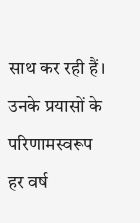साथ कर रही हैं। उनके प्रयासों के परिणामस्वरूप हर वर्ष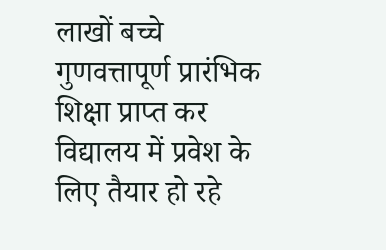लाखों बच्चे गुणवत्तापूर्ण प्रारंभिक शिक्षा प्राप्त कर विद्यालय में प्रवेश के लिए तैयार हो रहे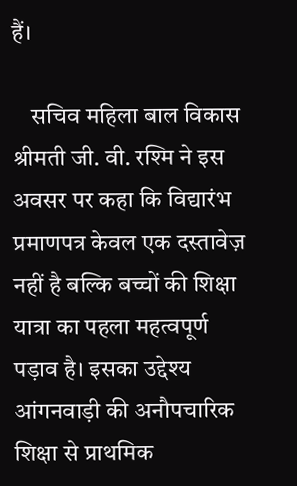हैं।

    सचिव महिला बाल विकास श्रीमती जी. वी. रश्मि ने इस अवसर पर कहा कि विद्यारंभ प्रमाणपत्र केवल एक दस्तावेज़ नहीं है बल्कि बच्चों की शिक्षा यात्रा का पहला महत्वपूर्ण पड़ाव है। इसका उद्देश्य आंगनवाड़ी की अनौपचारिक शिक्षा से प्राथमिक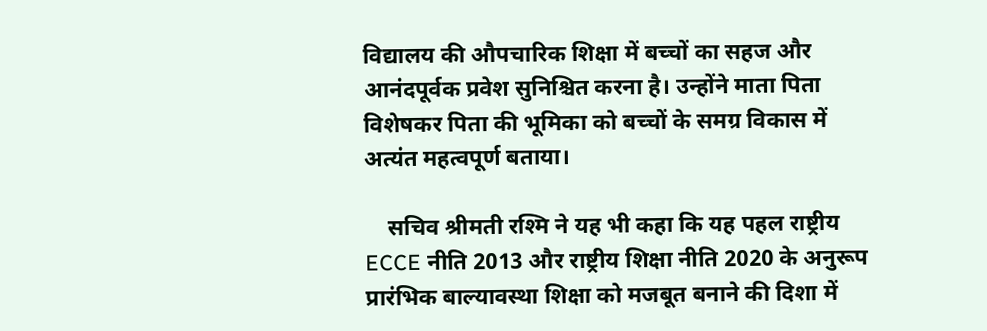विद्यालय की औपचारिक शिक्षा में बच्चों का सहज और आनंदपूर्वक प्रवेश सुनिश्चित करना है। उन्होंने माता पिता विशेषकर पिता की भूमिका को बच्चों के समग्र विकास में अत्यंत महत्वपूर्ण बताया।

    सचिव श्रीमती रश्मि ने यह भी कहा कि यह पहल राष्ट्रीय ECCE नीति 2013 और राष्ट्रीय शिक्षा नीति 2020 के अनुरूप प्रारंभिक बाल्यावस्था शिक्षा को मजबूत बनाने की दिशा में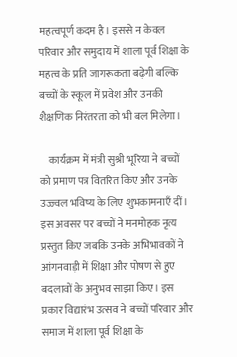महत्वपूर्ण कदम है। इससे न केवल परिवार और समुदाय में शाला पूर्व शिक्षा के महत्व के प्रति जागरूकता बढ़ेगी बल्कि बच्चों के स्कूल में प्रवेश और उनकी शैक्षणिक निरंतरता को भी बल मिलेगा।

    कार्यक्रम में मंत्री सुश्री भूरिया ने बच्चों को प्रमाण पत्र वितरित किए और उनके उज्ज्वल भविष्य के लिए शुभकामनाएँ दीं। इस अवसर पर बच्चों ने मनमोहक नृत्य प्रस्तुत किए जबकि उनके अभिभावकों ने आंगनवाड़ी में शिक्षा और पोषण से हुए बदलावों के अनुभव साझा किए। इस प्रकार विद्यारंभ उत्सव ने बच्चों परिवार और समाज में शाला पूर्व शिक्षा के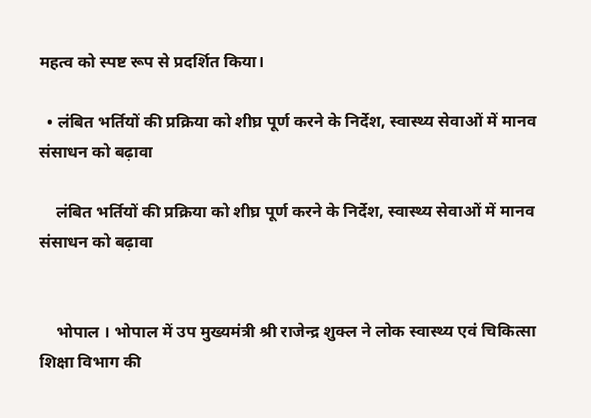महत्व को स्पष्ट रूप से प्रदर्शित किया।

  • लंबित भर्तियों की प्रक्रिया को शीघ्र पूर्ण करने के निर्देश, स्वास्थ्य सेवाओं में मानव संसाधन को बढ़ावा

    लंबित भर्तियों की प्रक्रिया को शीघ्र पूर्ण करने के निर्देश, स्वास्थ्य सेवाओं में मानव संसाधन को बढ़ावा


    भोपाल । भोपाल में उप मुख्यमंत्री श्री राजेन्द्र शुक्ल ने लोक स्वास्थ्य एवं चिकित्सा शिक्षा विभाग की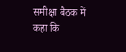समीक्षा बैठक में कहा कि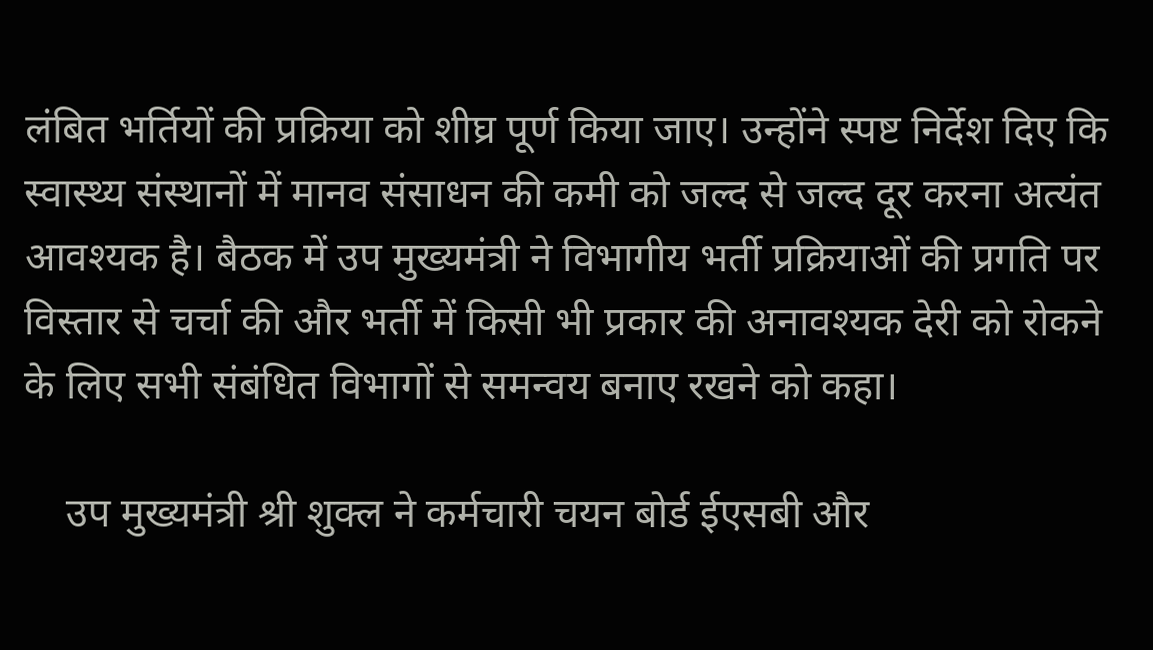लंबित भर्तियों की प्रक्रिया को शीघ्र पूर्ण किया जाए। उन्होंने स्पष्ट निर्देश दिए कि स्वास्थ्य संस्थानों में मानव संसाधन की कमी को जल्द से जल्द दूर करना अत्यंत आवश्यक है। बैठक में उप मुख्यमंत्री ने विभागीय भर्ती प्रक्रियाओं की प्रगति पर विस्तार से चर्चा की और भर्ती में किसी भी प्रकार की अनावश्यक देरी को रोकने के लिए सभी संबंधित विभागों से समन्वय बनाए रखने को कहा।

    उप मुख्यमंत्री श्री शुक्ल ने कर्मचारी चयन बोर्ड ईएसबी और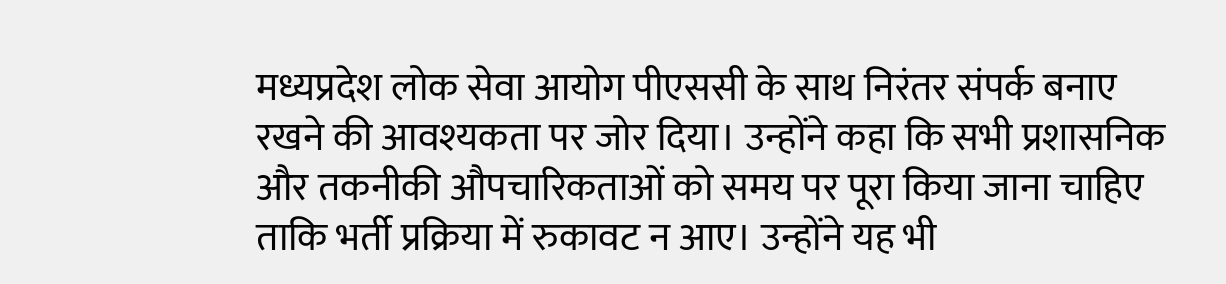मध्यप्रदेश लोक सेवा आयोग पीएससी के साथ निरंतर संपर्क बनाए रखने की आवश्यकता पर जोर दिया। उन्होंने कहा कि सभी प्रशासनिक और तकनीकी औपचारिकताओं को समय पर पूरा किया जाना चाहिए ताकि भर्ती प्रक्रिया में रुकावट न आए। उन्होंने यह भी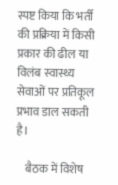स्पष्ट किया कि भर्ती की प्रक्रिया में किसी प्रकार की ढील या विलंब स्वास्थ्य सेवाओं पर प्रतिकूल प्रभाव डाल सकती है।

    बैठक में विशेष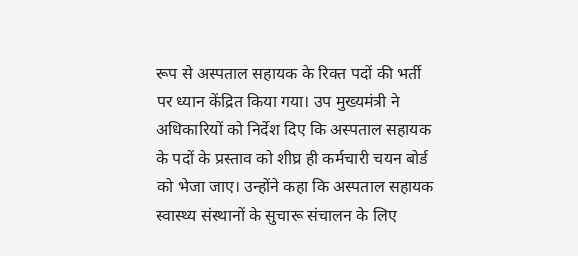रूप से अस्पताल सहायक के रिक्त पदों की भर्ती पर ध्यान केंद्रित किया गया। उप मुख्यमंत्री ने अधिकारियों को निर्देश दिए कि अस्पताल सहायक के पदों के प्रस्ताव को शीघ्र ही कर्मचारी चयन बोर्ड को भेजा जाए। उन्होंने कहा कि अस्पताल सहायक स्वास्थ्य संस्थानों के सुचारू संचालन के लिए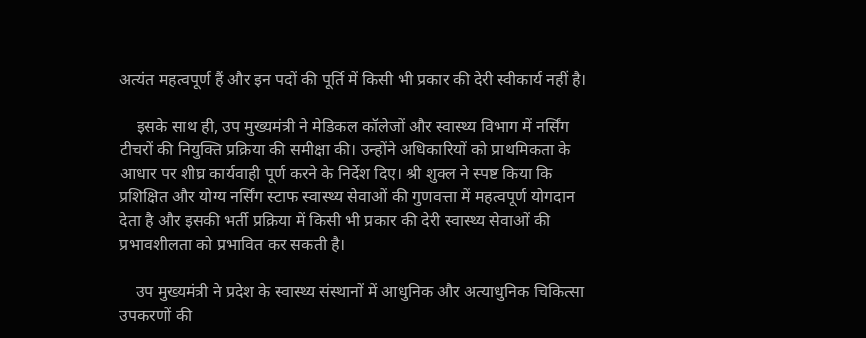अत्यंत महत्वपूर्ण हैं और इन पदों की पूर्ति में किसी भी प्रकार की देरी स्वीकार्य नहीं है।

    इसके साथ ही, उप मुख्यमंत्री ने मेडिकल कॉलेजों और स्वास्थ्य विभाग में नर्सिंग टीचरों की नियुक्ति प्रक्रिया की समीक्षा की। उन्होंने अधिकारियों को प्राथमिकता के आधार पर शीघ्र कार्यवाही पूर्ण करने के निर्देश दिए। श्री शुक्ल ने स्पष्ट किया कि प्रशिक्षित और योग्य नर्सिंग स्टाफ स्वास्थ्य सेवाओं की गुणवत्ता में महत्वपूर्ण योगदान देता है और इसकी भर्ती प्रक्रिया में किसी भी प्रकार की देरी स्वास्थ्य सेवाओं की प्रभावशीलता को प्रभावित कर सकती है।

    उप मुख्यमंत्री ने प्रदेश के स्वास्थ्य संस्थानों में आधुनिक और अत्याधुनिक चिकित्सा उपकरणों की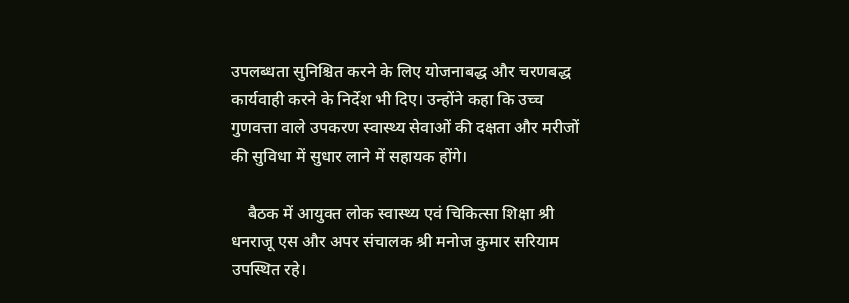उपलब्धता सुनिश्चित करने के लिए योजनाबद्ध और चरणबद्ध कार्यवाही करने के निर्देश भी दिए। उन्होंने कहा कि उच्च गुणवत्ता वाले उपकरण स्वास्थ्य सेवाओं की दक्षता और मरीजों की सुविधा में सुधार लाने में सहायक होंगे।

    बैठक में आयुक्त लोक स्वास्थ्य एवं चिकित्सा शिक्षा श्री धनराजू एस और अपर संचालक श्री मनोज कुमार सरियाम उपस्थित रहे।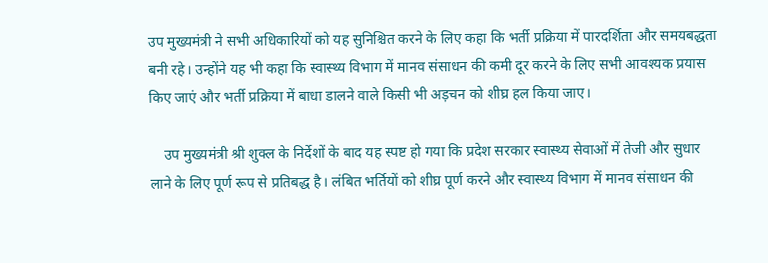उप मुख्यमंत्री ने सभी अधिकारियों को यह सुनिश्चित करने के लिए कहा कि भर्ती प्रक्रिया में पारदर्शिता और समयबद्धता बनी रहे। उन्होंने यह भी कहा कि स्वास्थ्य विभाग में मानव संसाधन की कमी दूर करने के लिए सभी आवश्यक प्रयास किए जाएं और भर्ती प्रक्रिया में बाधा डालने वाले किसी भी अड़चन को शीघ्र हल किया जाए।

    उप मुख्यमंत्री श्री शुक्ल के निर्देशों के बाद यह स्पष्ट हो गया कि प्रदेश सरकार स्वास्थ्य सेवाओं में तेजी और सुधार लाने के लिए पूर्ण रूप से प्रतिबद्ध है। लंबित भर्तियों को शीघ्र पूर्ण करने और स्वास्थ्य विभाग में मानव संसाधन की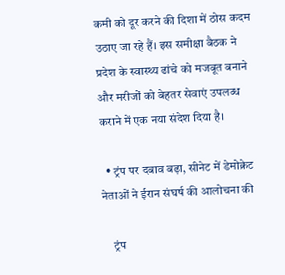कमी को दूर करने की दिशा में ठोस कदम उठाए जा रहे हैं। इस समीक्षा बैठक ने प्रदेश के स्वास्थ्य ढांचे को मजबूत बनाने और मरीजों को बेहतर सेवाएं उपलब्ध कराने में एक नया संदेश दिया है।

  • ट्रंप पर दबाव बढ़ा, सीनेट में डेमोक्रेट नेताओं ने ईरान संघर्ष की आलोचना की

    ट्रंप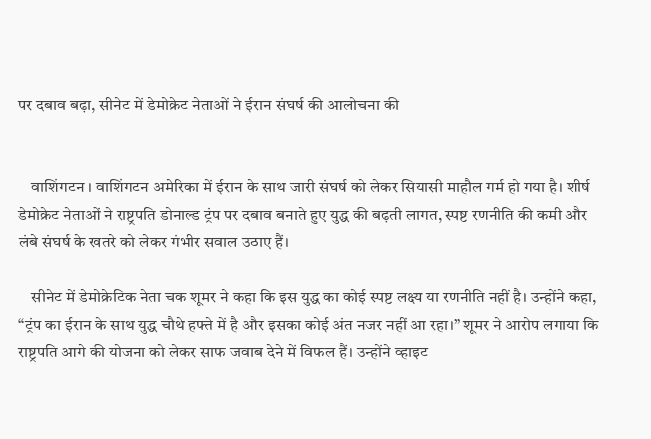पर दबाव बढ़ा, सीनेट में डेमोक्रेट नेताओं ने ईरान संघर्ष की आलोचना की


    वाशिंगटन । वाशिंगटन अमेरिका में ईरान के साथ जारी संघर्ष को लेकर सियासी माहौल गर्म हो गया है। शीर्ष डेमोक्रेट नेताओं ने राष्ट्रपति डोनाल्ड ट्रंप पर दबाव बनाते हुए युद्ध की बढ़ती लागत, स्पष्ट रणनीति की कमी और लंबे संघर्ष के खतरे को लेकर गंभीर सवाल उठाए हैं।

    सीनेट में डेमोक्रेटिक नेता चक शूमर ने कहा कि इस युद्ध का कोई स्पष्ट लक्ष्य या रणनीति नहीं है। उन्होंने कहा, “ट्रंप का ईरान के साथ युद्ध चौथे हफ्ते में है और इसका कोई अंत नजर नहीं आ रहा।” शूमर ने आरोप लगाया कि राष्ट्रपति आगे की योजना को लेकर साफ जवाब देने में विफल हैं। उन्होंने व्हाइट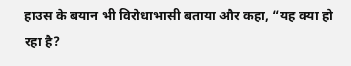हाउस के बयान भी विरोधाभासी बताया और कहा, “यह क्या हो रहा है?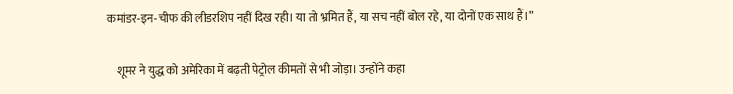कमांडर-इन-चीफ की लीडरशिप नहीं दिख रही। या तो भ्रमित हैं, या सच नहीं बोल रहे, या दोनों एक साथ हैं।”

    शूमर ने युद्ध को अमेरिका में बढ़ती पेट्रोल कीमतों से भी जोड़ा। उन्होंने कहा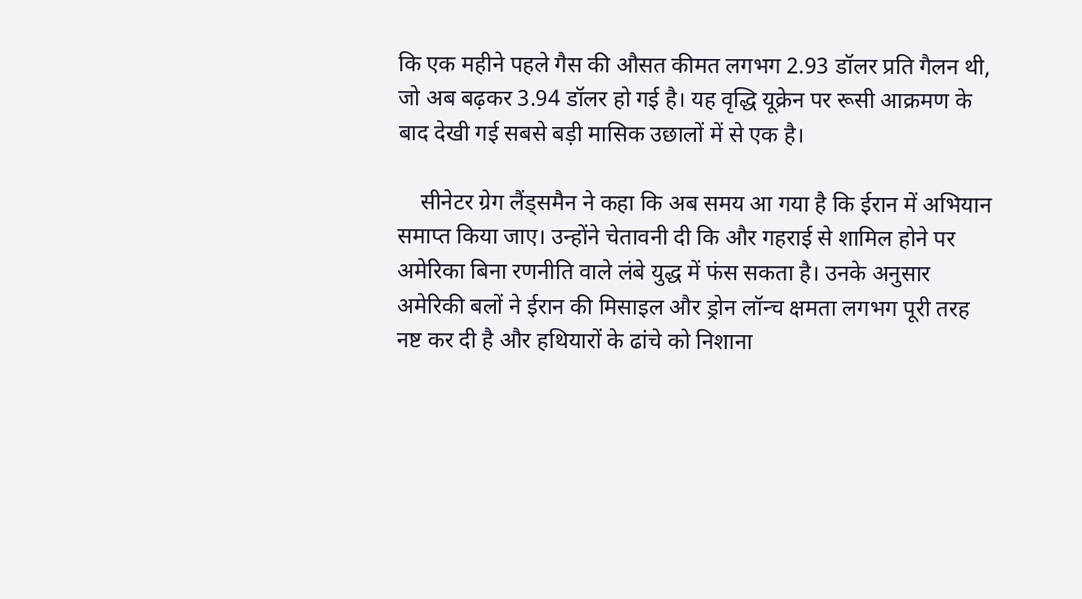कि एक महीने पहले गैस की औसत कीमत लगभग 2.93 डॉलर प्रति गैलन थी, जो अब बढ़कर 3.94 डॉलर हो गई है। यह वृद्धि यूक्रेन पर रूसी आक्रमण के बाद देखी गई सबसे बड़ी मासिक उछालों में से एक है।

    सीनेटर ग्रेग लैंड्समैन ने कहा कि अब समय आ गया है कि ईरान में अभियान समाप्त किया जाए। उन्होंने चेतावनी दी कि और गहराई से शामिल होने पर अमेरिका बिना रणनीति वाले लंबे युद्ध में फंस सकता है। उनके अनुसार अमेरिकी बलों ने ईरान की मिसाइल और ड्रोन लॉन्च क्षमता लगभग पूरी तरह नष्ट कर दी है और हथियारों के ढांचे को निशाना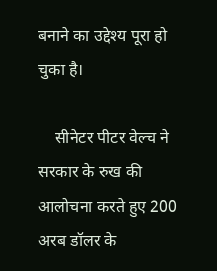बनाने का उद्देश्य पूरा हो चुका है।

    सीनेटर पीटर वेल्च ने सरकार के रुख की आलोचना करते हुए 200 अरब डॉलर के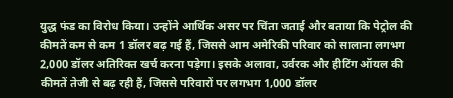युद्ध फंड का विरोध किया। उन्होंने आर्थिक असर पर चिंता जताई और बताया कि पेट्रोल की कीमतें कम से कम 1 डॉलर बढ़ गई हैं, जिससे आम अमेरिकी परिवार को सालाना लगभग 2,000 डॉलर अतिरिक्त खर्च करना पड़ेगा। इसके अलावा, उर्वरक और हीटिंग ऑयल की कीमतें तेजी से बढ़ रही हैं, जिससे परिवारों पर लगभग 1,000 डॉलर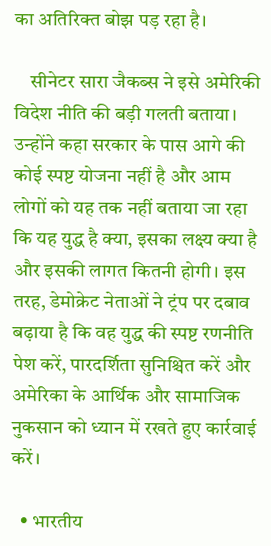का अतिरिक्त बोझ पड़ रहा है।

    सीनेटर सारा जैकब्स ने इसे अमेरिकी विदेश नीति की बड़ी गलती बताया। उन्होंने कहा सरकार के पास आगे की कोई स्पष्ट योजना नहीं है और आम लोगों को यह तक नहीं बताया जा रहा कि यह युद्ध है क्या, इसका लक्ष्य क्या है और इसकी लागत कितनी होगी। इस तरह, डेमोक्रेट नेताओं ने ट्रंप पर दबाव बढ़ाया है कि वह युद्ध की स्पष्ट रणनीति पेश करें, पारदर्शिता सुनिश्चित करें और अमेरिका के आर्थिक और सामाजिक नुकसान को ध्यान में रखते हुए कार्रवाई करें।

  • भारतीय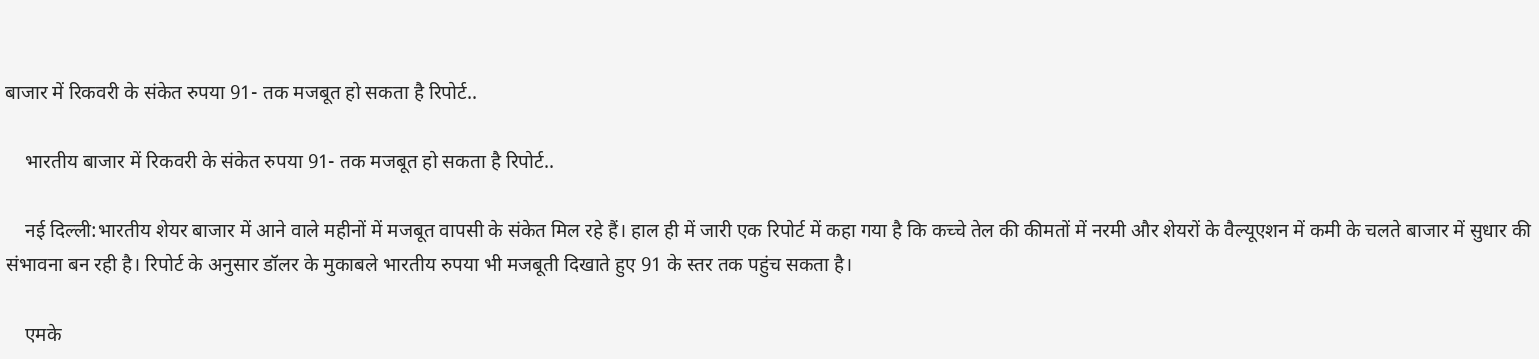बाजार में रिकवरी के संकेत रुपया 91- तक मजबूत हो सकता है रिपोर्ट..

    भारतीय बाजार में रिकवरी के संकेत रुपया 91- तक मजबूत हो सकता है रिपोर्ट..

    नई दिल्ली:भारतीय शेयर बाजार में आने वाले महीनों में मजबूत वापसी के संकेत मिल रहे हैं। हाल ही में जारी एक रिपोर्ट में कहा गया है कि कच्चे तेल की कीमतों में नरमी और शेयरों के वैल्यूएशन में कमी के चलते बाजार में सुधार की संभावना बन रही है। रिपोर्ट के अनुसार डॉलर के मुकाबले भारतीय रुपया भी मजबूती दिखाते हुए 91 के स्तर तक पहुंच सकता है।

    एमके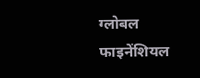ग्लोबल फाइनेंशियल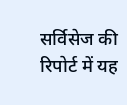सर्विसेज की रिपोर्ट में यह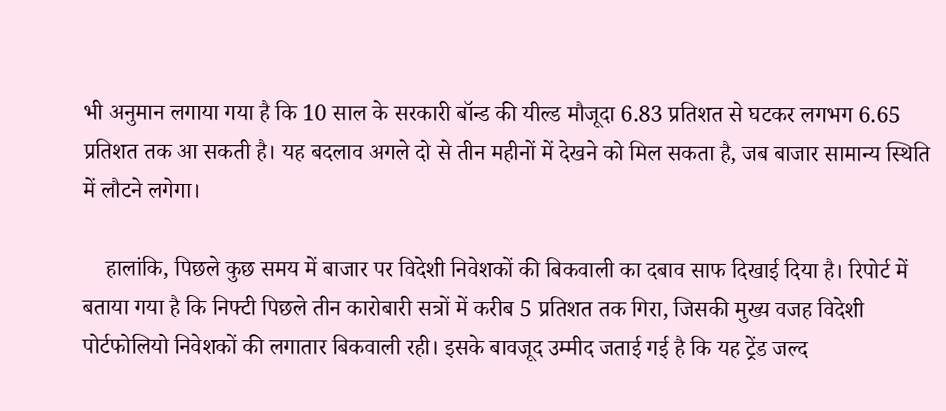भी अनुमान लगाया गया है कि 10 साल के सरकारी बॉन्ड की यील्ड मौजूदा 6.83 प्रतिशत से घटकर लगभग 6.65 प्रतिशत तक आ सकती है। यह बदलाव अगले दो से तीन महीनों में देखने को मिल सकता है, जब बाजार सामान्य स्थिति में लौटने लगेगा।

    हालांकि, पिछले कुछ समय में बाजार पर विदेशी निवेशकों की बिकवाली का दबाव साफ दिखाई दिया है। रिपोर्ट में बताया गया है कि निफ्टी पिछले तीन कारोबारी सत्रों में करीब 5 प्रतिशत तक गिरा, जिसकी मुख्य वजह विदेशी पोर्टफोलियो निवेशकों की लगातार बिकवाली रही। इसके बावजूद उम्मीद जताई गई है कि यह ट्रेंड जल्द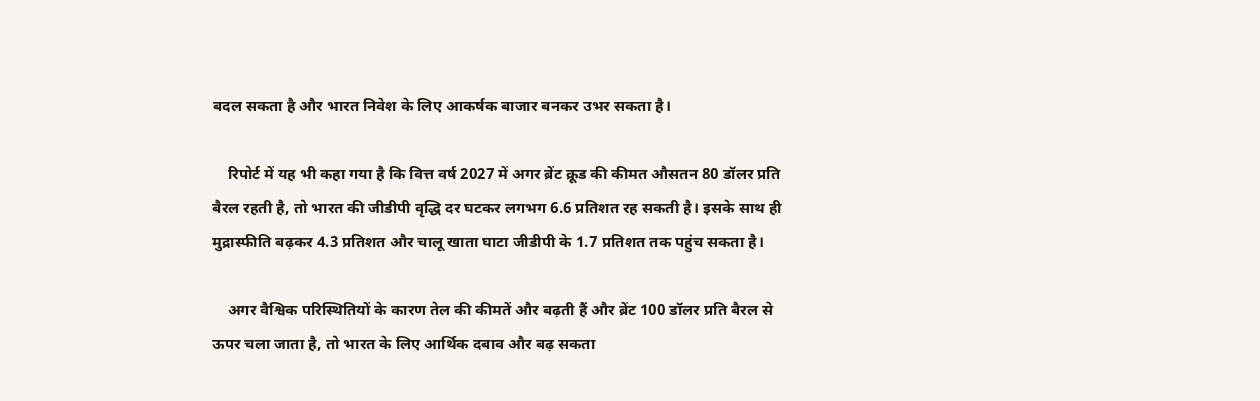बदल सकता है और भारत निवेश के लिए आकर्षक बाजार बनकर उभर सकता है।

    रिपोर्ट में यह भी कहा गया है कि वित्त वर्ष 2027 में अगर ब्रेंट क्रूड की कीमत औसतन 80 डॉलर प्रति बैरल रहती है, तो भारत की जीडीपी वृद्धि दर घटकर लगभग 6.6 प्रतिशत रह सकती है। इसके साथ ही मुद्रास्फीति बढ़कर 4.3 प्रतिशत और चालू खाता घाटा जीडीपी के 1.7 प्रतिशत तक पहुंच सकता है।

    अगर वैश्विक परिस्थितियों के कारण तेल की कीमतें और बढ़ती हैं और ब्रेंट 100 डॉलर प्रति बैरल से ऊपर चला जाता है, तो भारत के लिए आर्थिक दबाव और बढ़ सकता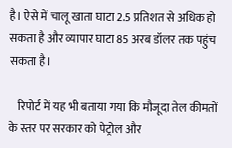है। ऐसे में चालू खाता घाटा 2.5 प्रतिशत से अधिक हो सकता है और व्यापार घाटा 85 अरब डॉलर तक पहुंच सकता है।

    रिपोर्ट में यह भी बताया गया कि मौजूदा तेल कीमतों के स्तर पर सरकार को पेट्रोल और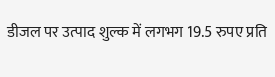डीजल पर उत्पाद शुल्क में लगभग 19.5 रुपए प्रति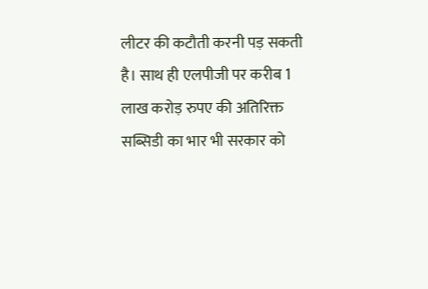लीटर की कटौती करनी पड़ सकती है। साथ ही एलपीजी पर करीब 1 लाख करोड़ रुपए की अतिरिक्त सब्सिडी का भार भी सरकार को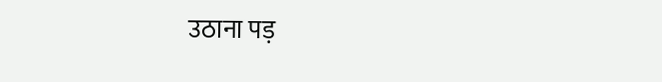उठाना पड़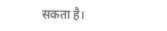सकता है।